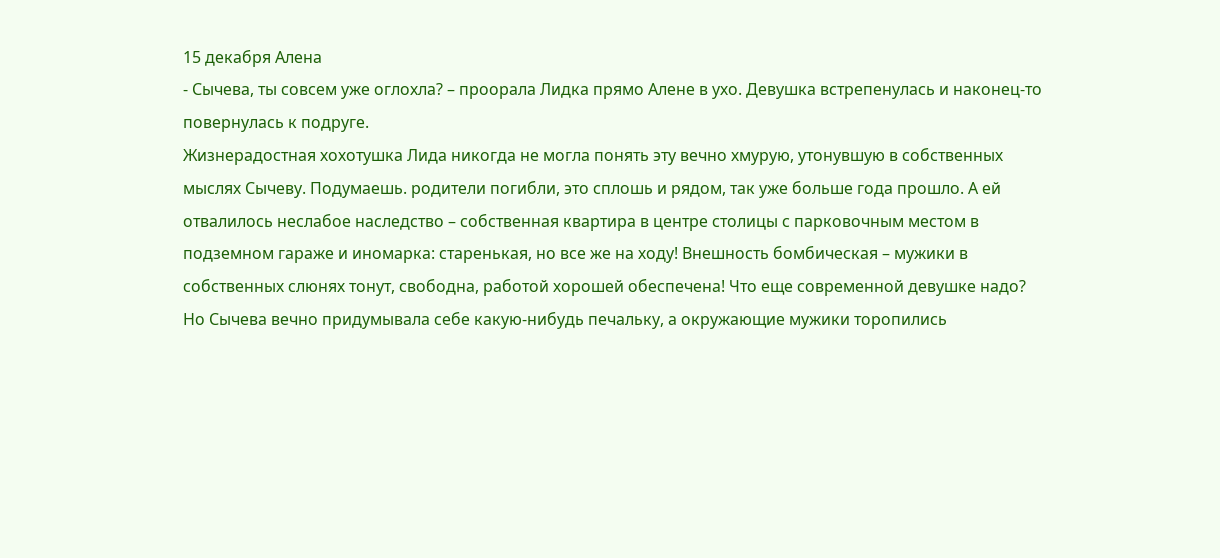15 декабря Алена
- Сычева, ты совсем уже оглохла? – проорала Лидка прямо Алене в ухо. Девушка встрепенулась и наконец-то повернулась к подруге.
Жизнерадостная хохотушка Лида никогда не могла понять эту вечно хмурую, утонувшую в собственных мыслях Сычеву. Подумаешь. родители погибли, это сплошь и рядом, так уже больше года прошло. А ей отвалилось неслабое наследство – собственная квартира в центре столицы с парковочным местом в подземном гараже и иномарка: старенькая, но все же на ходу! Внешность бомбическая – мужики в собственных слюнях тонут, свободна, работой хорошей обеспечена! Что еще современной девушке надо?
Но Сычева вечно придумывала себе какую-нибудь печальку, а окружающие мужики торопились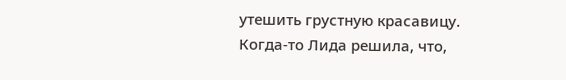утешить грустную красавицу.
Когда-то Лида решила, что,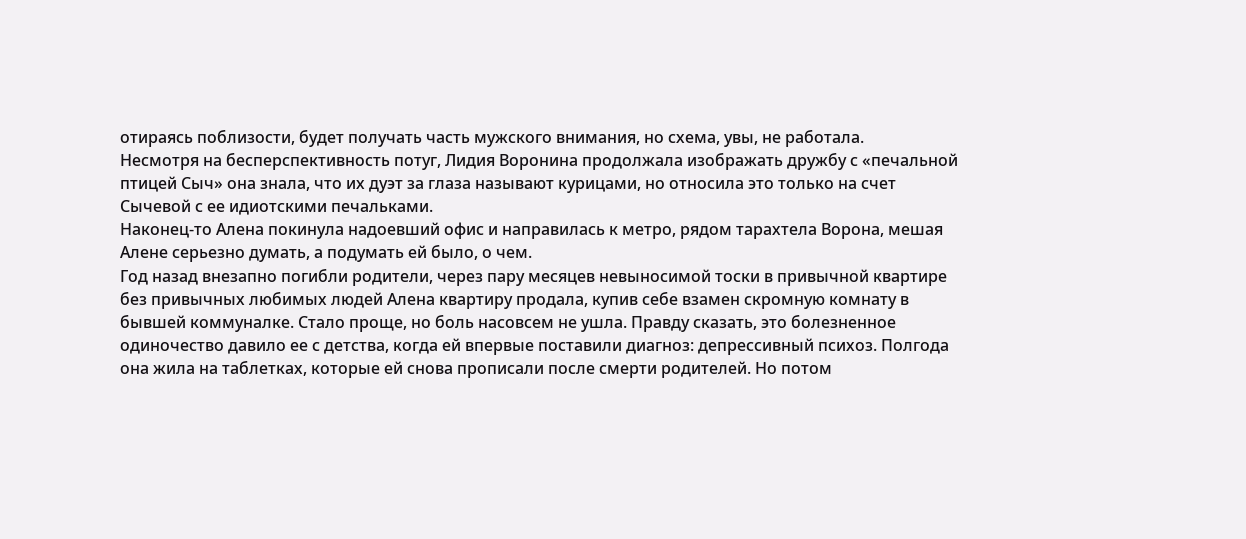отираясь поблизости, будет получать часть мужского внимания, но схема, увы, не работала.
Несмотря на бесперспективность потуг, Лидия Воронина продолжала изображать дружбу с «печальной птицей Сыч» она знала, что их дуэт за глаза называют курицами, но относила это только на счет Сычевой с ее идиотскими печальками.
Наконец-то Алена покинула надоевший офис и направилась к метро, рядом тарахтела Ворона, мешая Алене серьезно думать, а подумать ей было, о чем.
Год назад внезапно погибли родители, через пару месяцев невыносимой тоски в привычной квартире без привычных любимых людей Алена квартиру продала, купив себе взамен скромную комнату в бывшей коммуналке. Стало проще, но боль насовсем не ушла. Правду сказать, это болезненное одиночество давило ее с детства, когда ей впервые поставили диагноз: депрессивный психоз. Полгода она жила на таблетках, которые ей снова прописали после смерти родителей. Но потом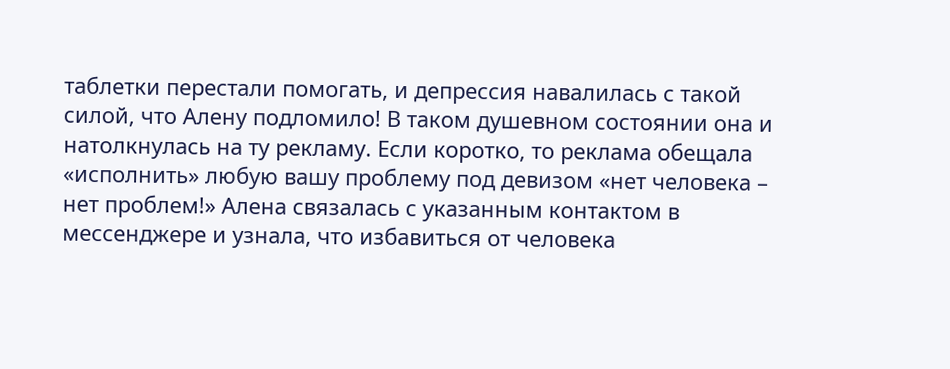таблетки перестали помогать, и депрессия навалилась с такой силой, что Алену подломило! В таком душевном состоянии она и натолкнулась на ту рекламу. Если коротко, то реклама обещала «исполнить» любую вашу проблему под девизом «нет человека – нет проблем!» Алена связалась с указанным контактом в мессенджере и узнала, что избавиться от человека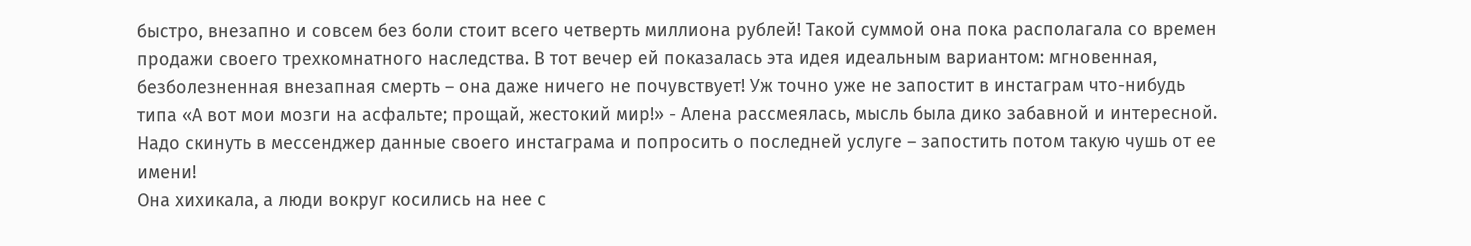быстро, внезапно и совсем без боли стоит всего четверть миллиона рублей! Такой суммой она пока располагала со времен продажи своего трехкомнатного наследства. В тот вечер ей показалась эта идея идеальным вариантом: мгновенная, безболезненная внезапная смерть – она даже ничего не почувствует! Уж точно уже не запостит в инстаграм что-нибудь типа «А вот мои мозги на асфальте; прощай, жестокий мир!» - Алена рассмеялась, мысль была дико забавной и интересной. Надо скинуть в мессенджер данные своего инстаграма и попросить о последней услуге – запостить потом такую чушь от ее имени!
Она хихикала, а люди вокруг косились на нее с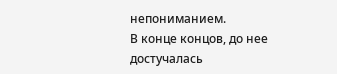непониманием.
В конце концов, до нее достучалась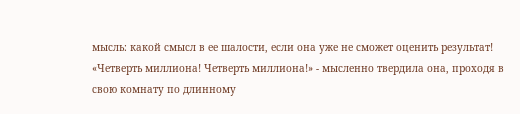мысль: какой смысл в ее шалости, если она уже не сможет оценить результат!
«Четверть миллиона! Четверть миллиона!» - мысленно твердила она, проходя в свою комнату по длинному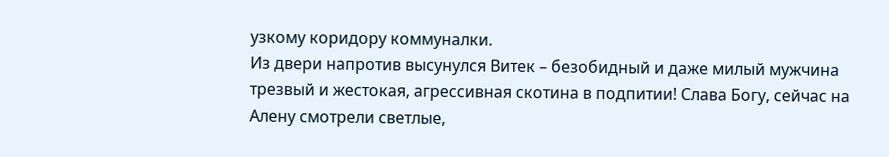узкому коридору коммуналки.
Из двери напротив высунулся Витек – безобидный и даже милый мужчина трезвый и жестокая, агрессивная скотина в подпитии! Слава Богу, сейчас на Алену смотрели светлые,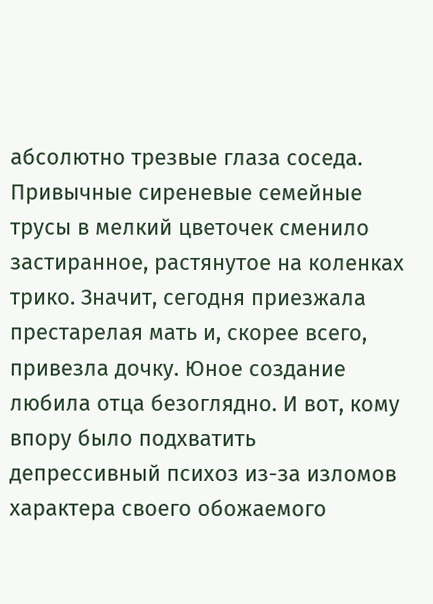абсолютно трезвые глаза соседа. Привычные сиреневые семейные трусы в мелкий цветочек сменило застиранное, растянутое на коленках трико. Значит, сегодня приезжала престарелая мать и, скорее всего, привезла дочку. Юное создание любила отца безоглядно. И вот, кому впору было подхватить депрессивный психоз из-за изломов характера своего обожаемого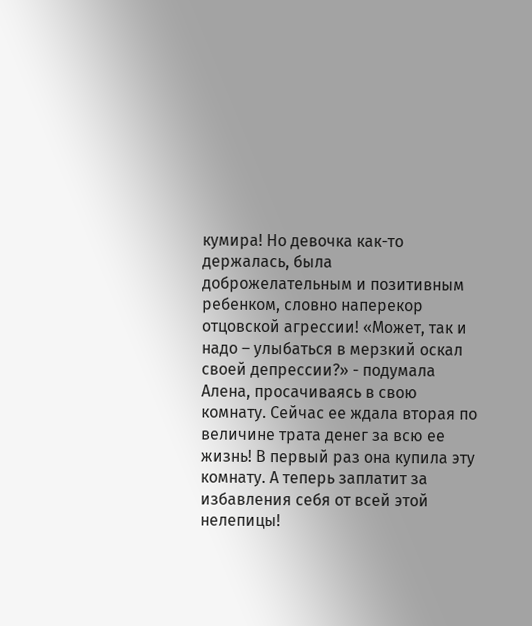кумира! Но девочка как-то держалась, была доброжелательным и позитивным ребенком, словно наперекор отцовской агрессии! «Может, так и надо – улыбаться в мерзкий оскал своей депрессии?» - подумала Алена, просачиваясь в свою комнату. Сейчас ее ждала вторая по величине трата денег за всю ее жизнь! В первый раз она купила эту комнату. А теперь заплатит за избавления себя от всей этой нелепицы!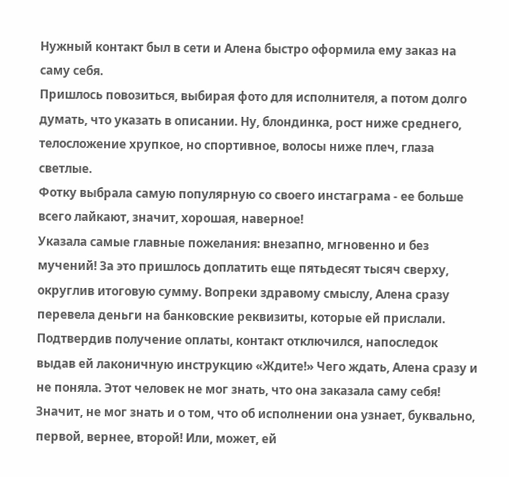Нужный контакт был в сети и Алена быстро оформила ему заказ на саму себя.
Пришлось повозиться, выбирая фото для исполнителя, а потом долго думать, что указать в описании. Ну, блондинка, рост ниже среднего, телосложение хрупкое, но спортивное, волосы ниже плеч, глаза светлые.
Фотку выбрала самую популярную со своего инстаграма - ее больше всего лайкают, значит, хорошая, наверное!
Указала самые главные пожелания: внезапно, мгновенно и без мучений! За это пришлось доплатить еще пятьдесят тысяч сверху, округлив итоговую сумму. Вопреки здравому смыслу, Алена сразу перевела деньги на банковские реквизиты, которые ей прислали. Подтвердив получение оплаты, контакт отключился, напоследок выдав ей лаконичную инструкцию «Ждите!» Чего ждать, Алена сразу и не поняла. Этот человек не мог знать, что она заказала саму себя! Значит, не мог знать и о том, что об исполнении она узнает, буквально, первой, вернее, второй! Или, может, ей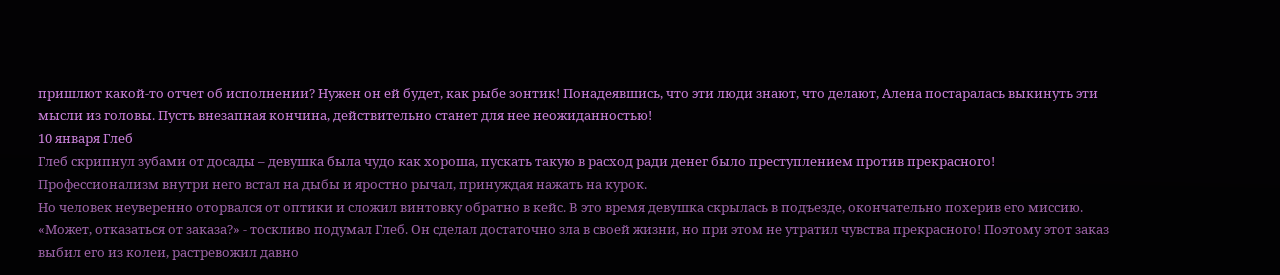пришлют какой-то отчет об исполнении? Нужен он ей будет, как рыбе зонтик! Понадеявшись, что эти люди знают, что делают, Алена постаралась выкинуть эти мысли из головы. Пусть внезапная кончина, действительно станет для нее неожиданностью!
10 января Глеб
Глеб скрипнул зубами от досады – девушка была чудо как хороша, пускать такую в расход ради денег было преступлением против прекрасного!
Профессионализм внутри него встал на дыбы и яростно рычал, принуждая нажать на курок.
Но человек неуверенно оторвался от оптики и сложил винтовку обратно в кейс. В это время девушка скрылась в подъезде, окончательно похерив его миссию. «Может, отказаться от заказа?» - тоскливо подумал Глеб. Он сделал достаточно зла в своей жизни, но при этом не утратил чувства прекрасного! Поэтому этот заказ выбил его из колеи, растревожил давно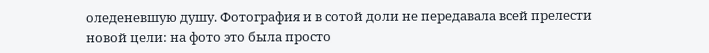оледеневшую душу. Фотография и в сотой доли не передавала всей прелести новой цели: на фото это была просто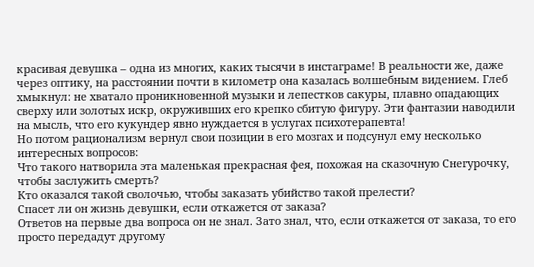красивая девушка – одна из многих, каких тысячи в инстаграме! В реальности же, даже через оптику, на расстоянии почти в километр она казалась волшебным видением. Глеб хмыкнул: не хватало проникновенной музыки и лепестков сакуры, плавно опадающих сверху или золотых искр, окруживших его крепко сбитую фигуру. Эти фантазии наводили на мысль, что его кукундер явно нуждается в услугах психотерапевта!
Но потом рационализм вернул свои позиции в его мозгах и подсунул ему несколько интересных вопросов:
Что такого натворила эта маленькая прекрасная фея, похожая на сказочную Снегурочку, чтобы заслужить смерть?
Кто оказался такой сволочью, чтобы заказать убийство такой прелести?
Спасет ли он жизнь девушки, если откажется от заказа?
Ответов на первые два вопроса он не знал. Зато знал, что, если откажется от заказа, то его просто передадут другому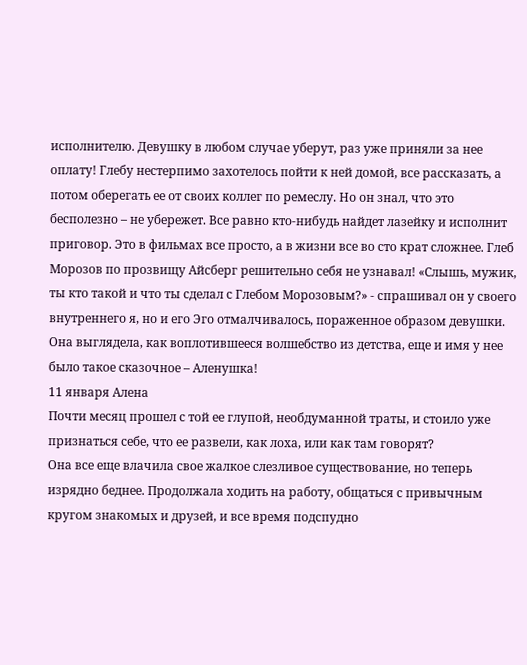исполнителю. Девушку в любом случае уберут, раз уже приняли за нее оплату! Глебу нестерпимо захотелось пойти к ней домой, все рассказать, а потом оберегать ее от своих коллег по ремеслу. Но он знал, что это бесполезно – не убережет. Все равно кто-нибудь найдет лазейку и исполнит приговор. Это в фильмах все просто, а в жизни все во сто крат сложнее. Глеб Морозов по прозвищу Айсберг решительно себя не узнавал! «Слышь, мужик, ты кто такой и что ты сделал с Глебом Морозовым?» - спрашивал он у своего внутреннего я, но и его Эго отмалчивалось, пораженное образом девушки. Она выглядела, как воплотившееся волшебство из детства, еще и имя у нее было такое сказочное – Аленушка!
11 января Алена
Почти месяц прошел с той ее глупой, необдуманной траты, и стоило уже признаться себе, что ее развели, как лоха, или как там говорят?
Она все еще влачила свое жалкое слезливое существование, но теперь изрядно беднее. Продолжала ходить на работу, общаться с привычным кругом знакомых и друзей, и все время подспудно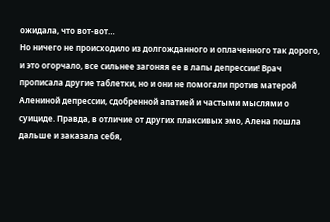ожидала, что вот-вот…
Но ничего не происходило из долгожданного и оплаченного так дорого, и это огорчало, все сильнее загоняя ее в лапы депрессии! Врач прописала другие таблетки, но и они не помогали против матерой Алениной депрессии, сдобренной апатией и частыми мыслями о суициде. Правда, в отличие от других плаксивых эмо, Алена пошла дальше и заказала себя,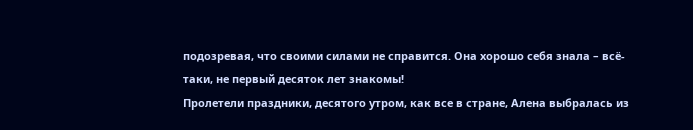подозревая, что своими силами не справится. Она хорошо себя знала – всё-таки, не первый десяток лет знакомы!
Пролетели праздники, десятого утром, как все в стране, Алена выбралась из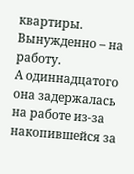квартиры. Вынужденно – на работу.
А одиннадцатого она задержалась на работе из-за накопившейся за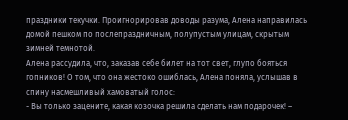праздники текучки. Проигнорировав доводы разума, Алена направилась домой пешком по послепраздничным, полупустым улицам, скрытым зимней темнотой.
Алена рассудила, что, заказав себе билет на тот свет, глупо бояться гопников! О том, что она жестоко ошиблась, Алена поняла, услышав в спину насмешливый хамоватый голос:
- Вы только зацените, какая козочка решила сделать нам подарочек! –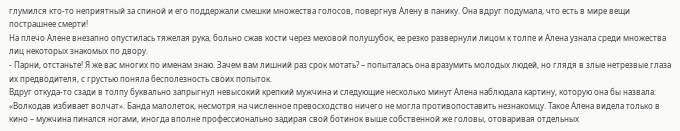глумился кто-то неприятный за спиной и его поддержали смешки множества голосов, повергнув Алену в панику. Она вдруг подумала, что есть в мире вещи пострашнее смерти!
На плечо Алене внезапно опустилась тяжелая рука, больно сжав кости через меховой полушубок, ее резко развернули лицом к толпе и Алена узнала среди множества лиц некоторых знакомых по двору.
- Парни, отстаньте! Я же вас многих по именам знаю. Зачем вам лишний раз срок мотать? – попыталась она вразумить молодых людей, но глядя в злые нетрезвые глаза их предводителя, с грустью поняла бесполезность своих попыток.
Вдруг откуда-то сзади в толпу буквально запрыгнул невысокий крепкий мужчина и следующие несколько минут Алена наблюдала картину, которую она бы назвала: «Волкодав избивает волчат». Банда малолеток, несмотря на численное превосходство ничего не могла противопоставить незнакомцу. Такое Алена видела только в кино – мужчина пинался ногами, иногда вполне профессионально задирая свой ботинок выше собственной же головы, отоваривая отдельных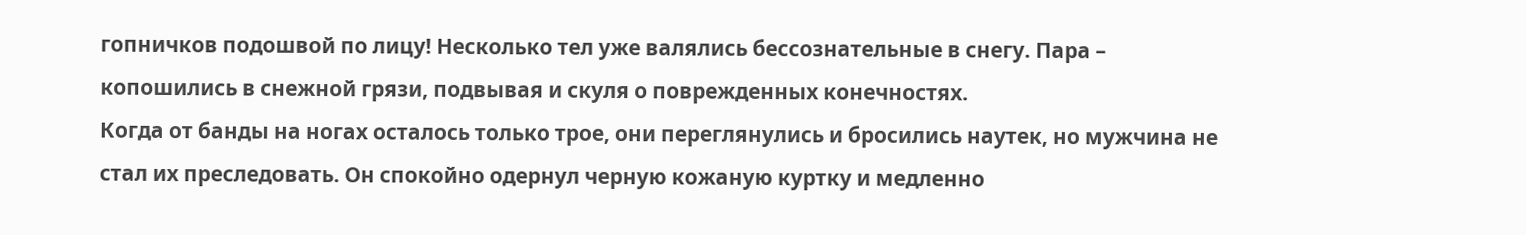гопничков подошвой по лицу! Несколько тел уже валялись бессознательные в снегу. Пара – копошились в снежной грязи, подвывая и скуля о поврежденных конечностях.
Когда от банды на ногах осталось только трое, они переглянулись и бросились наутек, но мужчина не стал их преследовать. Он спокойно одернул черную кожаную куртку и медленно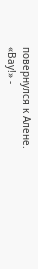повернулся к Алене.
«Вау!» -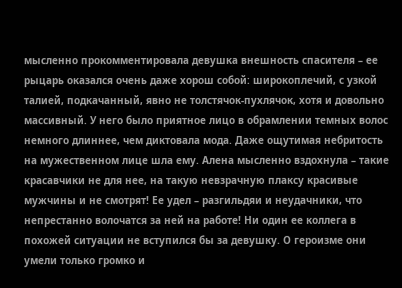мысленно прокомментировала девушка внешность спасителя – ее рыцарь оказался очень даже хорош собой: широкоплечий, с узкой талией, подкачанный, явно не толстячок-пухлячок, хотя и довольно массивный. У него было приятное лицо в обрамлении темных волос немного длиннее, чем диктовала мода. Даже ощутимая небритость на мужественном лице шла ему. Алена мысленно вздохнула – такие красавчики не для нее, на такую невзрачную плаксу красивые мужчины и не смотрят! Ее удел – разгильдяи и неудачники, что непрестанно волочатся за ней на работе! Ни один ее коллега в похожей ситуации не вступился бы за девушку. О героизме они умели только громко и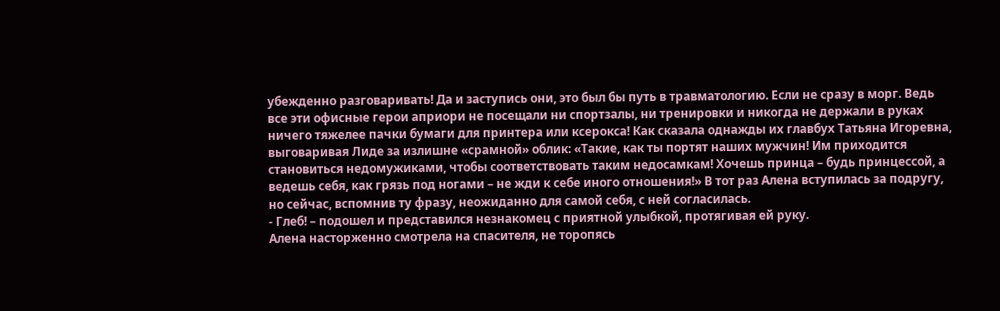убежденно разговаривать! Да и заступись они, это был бы путь в травматологию. Если не сразу в морг. Ведь все эти офисные герои априори не посещали ни спортзалы, ни тренировки и никогда не держали в руках ничего тяжелее пачки бумаги для принтера или ксерокса! Как сказала однажды их главбух Татьяна Игоревна, выговаривая Лиде за излишне «срамной» облик: «Такие, как ты портят наших мужчин! Им приходится становиться недомужиками, чтобы соответствовать таким недосамкам! Хочешь принца – будь принцессой, а ведешь себя, как грязь под ногами – не жди к себе иного отношения!» В тот раз Алена вступилась за подругу, но сейчас, вспомнив ту фразу, неожиданно для самой себя, с ней согласилась.
- Глеб! – подошел и представился незнакомец с приятной улыбкой, протягивая ей руку.
Алена насторженно смотрела на спасителя, не торопясь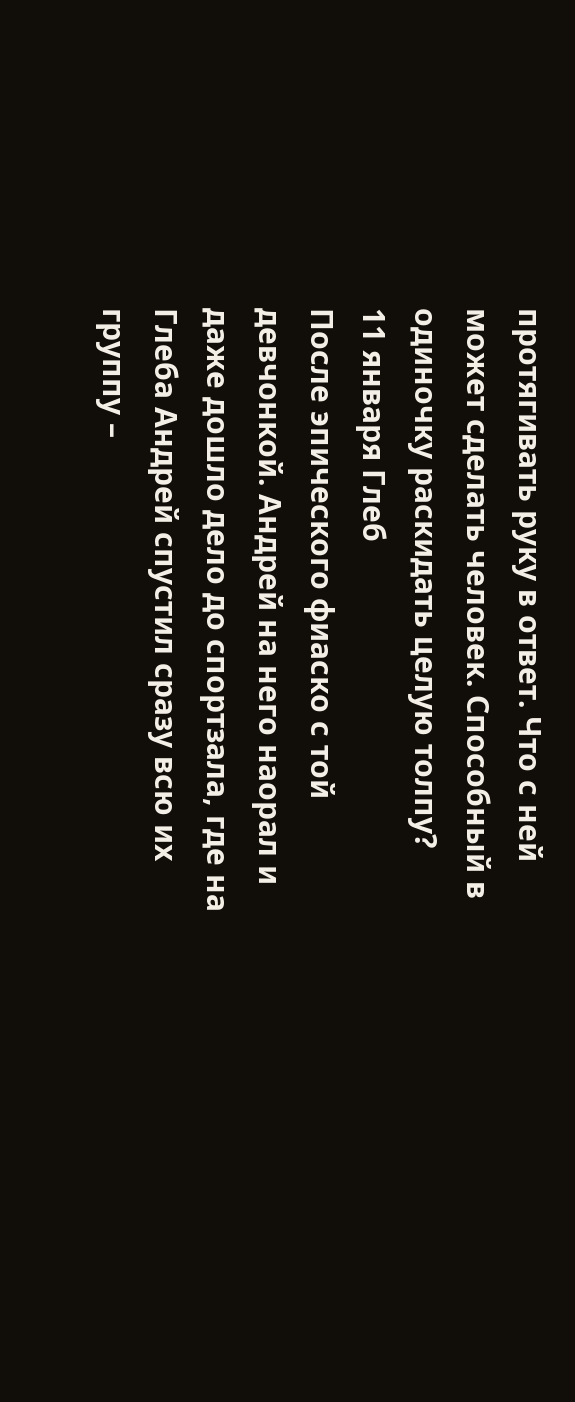протягивать руку в ответ. Что с ней может сделать человек. Способный в одиночку раскидать целую толпу?
11 января Глеб
После эпического фиаско с той девчонкой. Андрей на него наорал и даже дошло дело до спортзала, где на Глеба Андрей спустил сразу всю их группу –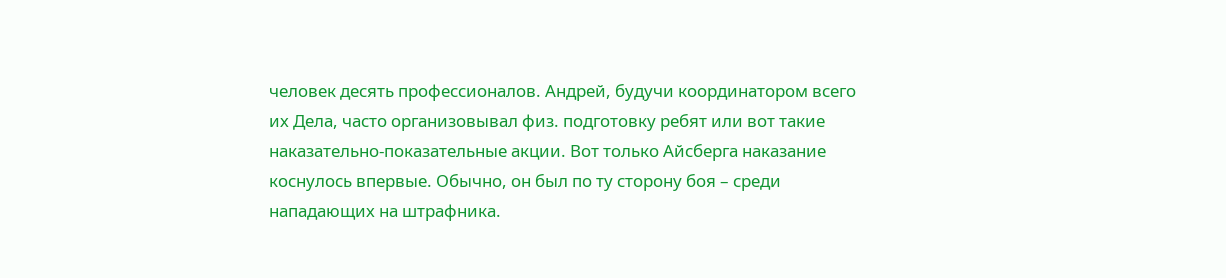человек десять профессионалов. Андрей, будучи координатором всего их Дела, часто организовывал физ. подготовку ребят или вот такие наказательно-показательные акции. Вот только Айсберга наказание коснулось впервые. Обычно, он был по ту сторону боя – среди нападающих на штрафника.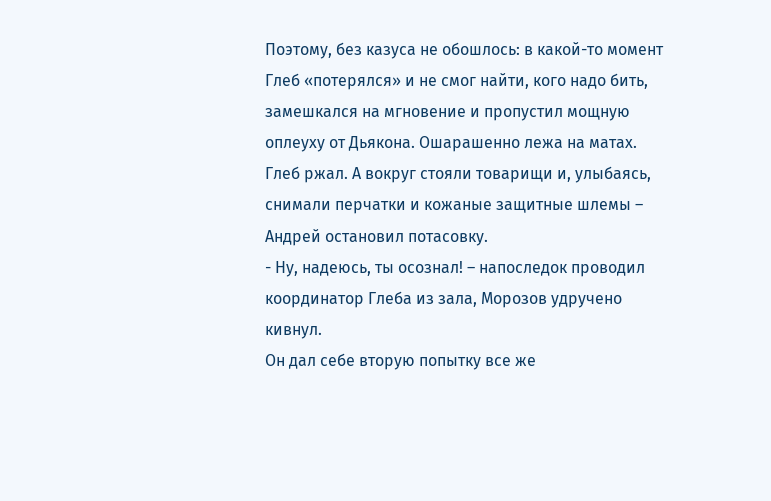Поэтому, без казуса не обошлось: в какой-то момент Глеб «потерялся» и не смог найти, кого надо бить, замешкался на мгновение и пропустил мощную оплеуху от Дьякона. Ошарашенно лежа на матах. Глеб ржал. А вокруг стояли товарищи и, улыбаясь, снимали перчатки и кожаные защитные шлемы – Андрей остановил потасовку.
- Ну, надеюсь, ты осознал! – напоследок проводил координатор Глеба из зала, Морозов удручено кивнул.
Он дал себе вторую попытку все же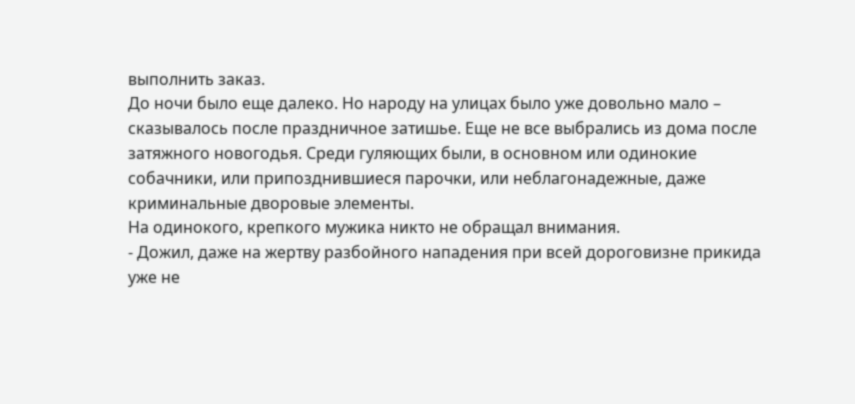выполнить заказ.
До ночи было еще далеко. Но народу на улицах было уже довольно мало – сказывалось после праздничное затишье. Еще не все выбрались из дома после затяжного новогодья. Среди гуляющих были, в основном или одинокие собачники, или припозднившиеся парочки, или неблагонадежные, даже криминальные дворовые элементы.
На одинокого, крепкого мужика никто не обращал внимания.
- Дожил, даже на жертву разбойного нападения при всей дороговизне прикида уже не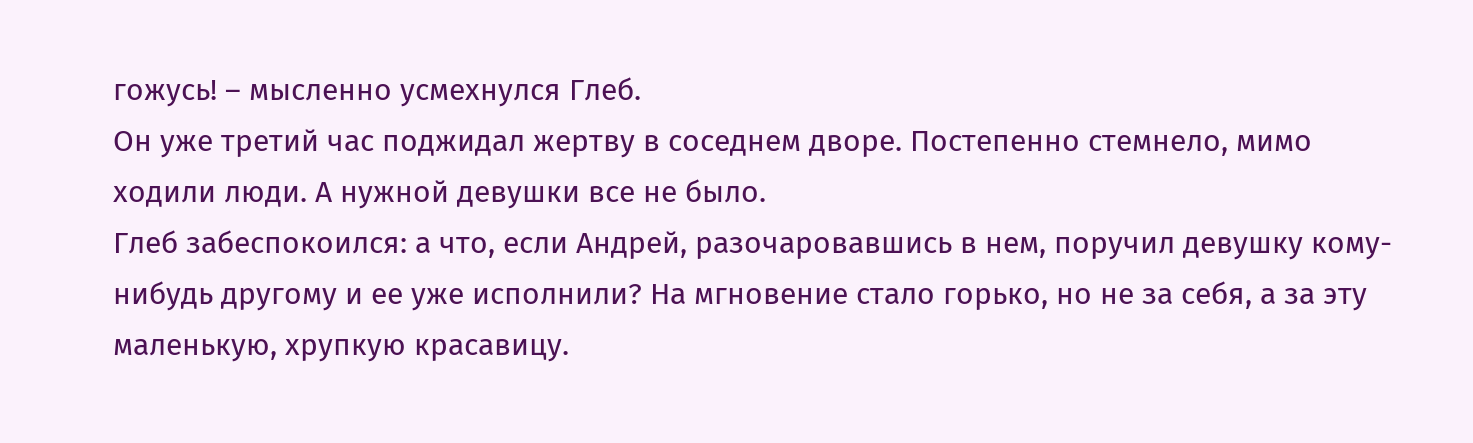гожусь! – мысленно усмехнулся Глеб.
Он уже третий час поджидал жертву в соседнем дворе. Постепенно стемнело, мимо ходили люди. А нужной девушки все не было.
Глеб забеспокоился: а что, если Андрей, разочаровавшись в нем, поручил девушку кому-нибудь другому и ее уже исполнили? На мгновение стало горько, но не за себя, а за эту маленькую, хрупкую красавицу.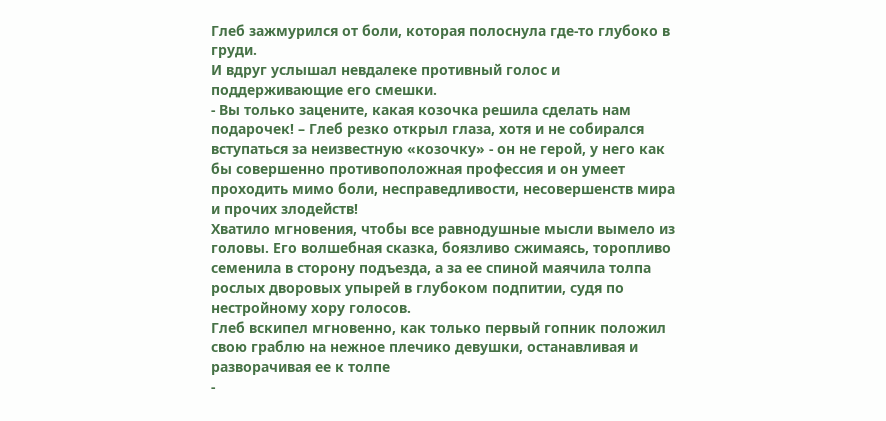Глеб зажмурился от боли, которая полоснула где-то глубоко в груди.
И вдруг услышал невдалеке противный голос и поддерживающие его смешки.
- Вы только зацените, какая козочка решила сделать нам подарочек! – Глеб резко открыл глаза, хотя и не собирался вступаться за неизвестную «козочку» - он не герой, у него как бы совершенно противоположная профессия и он умеет проходить мимо боли, несправедливости, несовершенств мира и прочих злодейств!
Хватило мгновения, чтобы все равнодушные мысли вымело из головы. Его волшебная сказка, боязливо сжимаясь, торопливо семенила в сторону подъезда, а за ее спиной маячила толпа рослых дворовых упырей в глубоком подпитии, судя по нестройному хору голосов.
Глеб вскипел мгновенно, как только первый гопник положил свою граблю на нежное плечико девушки, останавливая и разворачивая ее к толпе
-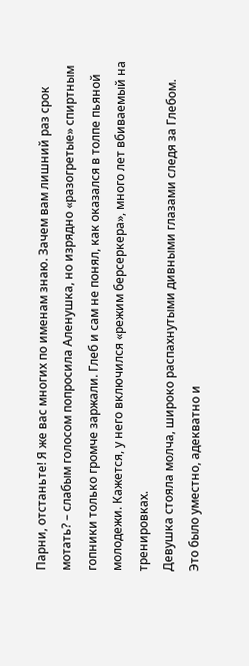Парни, отстаньте! Я же вас многих по именам знаю. Зачем вам лишний раз срок мотать? – слабым голосом попросила Аленушка, но изрядно «разогретые» спиртным гопники только громче заржали. Глеб и сам не понял, как оказался в толпе пьяной молодежи. Кажется, у него включился «режим берсеркера», много лет вбиваемый на тренировках.
Девушка стояла молча, широко распахнутыми дивными глазами следя за Глебом. Это было уместно, адекватно и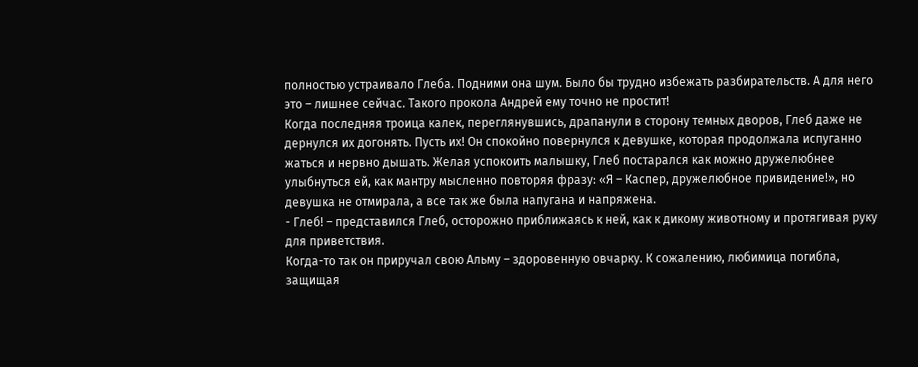полностью устраивало Глеба. Подними она шум. Было бы трудно избежать разбирательств. А для него это – лишнее сейчас. Такого прокола Андрей ему точно не простит!
Когда последняя троица калек, переглянувшись, драпанули в сторону темных дворов, Глеб даже не дернулся их догонять. Пусть их! Он спокойно повернулся к девушке, которая продолжала испуганно жаться и нервно дышать. Желая успокоить малышку, Глеб постарался как можно дружелюбнее улыбнуться ей, как мантру мысленно повторяя фразу: «Я – Каспер, дружелюбное привидение!», но девушка не отмирала, а все так же была напугана и напряжена.
- Глеб! – представился Глеб, осторожно приближаясь к ней, как к дикому животному и протягивая руку для приветствия.
Когда-то так он приручал свою Альму – здоровенную овчарку. К сожалению, любимица погибла, защищая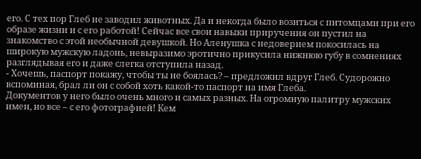его. С тех пор Глеб не заводил животных. Да и некогда было возиться с питомцами при его образе жизни и с его работой! Сейчас все свои навыки приручения он пустил на знакомство с этой необычной девушкой. Но Аленушка с недоверием покосилась на широкую мужскую ладонь, невыразимо эротично прикусила нижнюю губу в сомнениях разглядывая его и даже слегка отступила назад.
- Хочешь, паспорт покажу, чтобы ты не боялась? – предложил вдруг Глеб. Судорожно вспоминая, брал ли он с собой хоть какой-то паспорт на имя Глеба.
Документов у него было очень много и самых разных. На огромную палитру мужских имен, но все – с его фотографией! Кем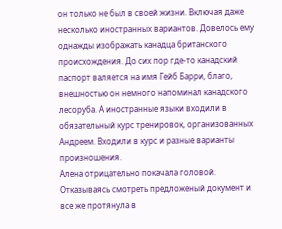он только не был в своей жизни. Включая даже несколько иностранных вариантов. Довелось ему однажды изображать канадца британского происхождения. До сих пор где-то канадский паспорт валяется на имя Гейб Барри, благо, внешностью он немного напоминал канадского лесоруба. А иностранные языки входили в обязательный курс тренировок, организованных Андреем. Входили в курс и разные варианты произношения.
Алена отрицательно покачала головой. Отказываясь смотреть предложеный документ и все же протянула в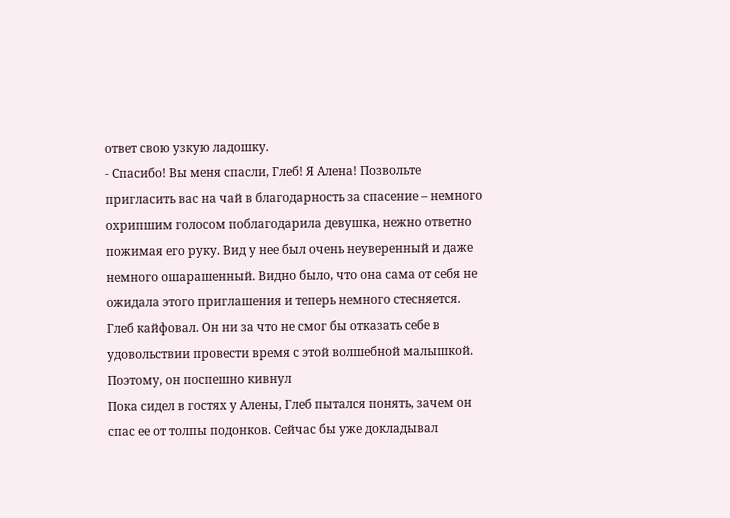ответ свою узкую ладошку.
- Спасибо! Вы меня спасли, Глеб! Я Алена! Позвольте пригласить вас на чай в благодарность за спасение – немного охрипшим голосом поблагодарила девушка, нежно ответно пожимая его руку. Вид у нее был очень неуверенный и даже немного ошарашенный. Видно было, что она сама от себя не ожидала этого приглашения и теперь немного стесняется.
Глеб кайфовал. Он ни за что не смог бы отказать себе в удовольствии провести время с этой волшебной малышкой. Поэтому, он поспешно кивнул
Пока сидел в гостях у Алены, Глеб пытался понять, зачем он спас ее от толпы подонков. Сейчас бы уже докладывал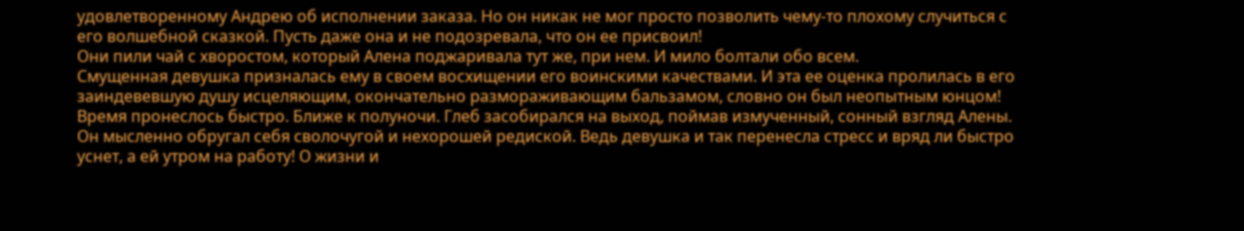удовлетворенному Андрею об исполнении заказа. Но он никак не мог просто позволить чему-то плохому случиться с его волшебной сказкой. Пусть даже она и не подозревала, что он ее присвоил!
Они пили чай с хворостом, который Алена поджаривала тут же, при нем. И мило болтали обо всем.
Смущенная девушка призналась ему в своем восхищении его воинскими качествами. И эта ее оценка пролилась в его заиндевевшую душу исцеляющим, окончательно размораживающим бальзамом, словно он был неопытным юнцом!
Время пронеслось быстро. Ближе к полуночи. Глеб засобирался на выход, поймав измученный, сонный взгляд Алены. Он мысленно обругал себя сволочугой и нехорошей редиской. Ведь девушка и так перенесла стресс и вряд ли быстро уснет, а ей утром на работу! О жизни и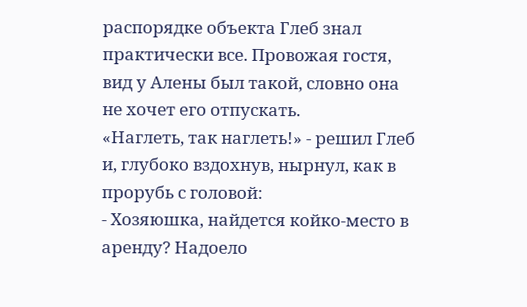распорядке объекта Глеб знал практически все. Провожая гостя, вид у Алены был такой, словно она не хочет его отпускать.
«Наглеть, так наглеть!» - решил Глеб и, глубоко вздохнув, нырнул, как в прорубь с головой:
- Хозяюшка, найдется койко-место в аренду? Надоело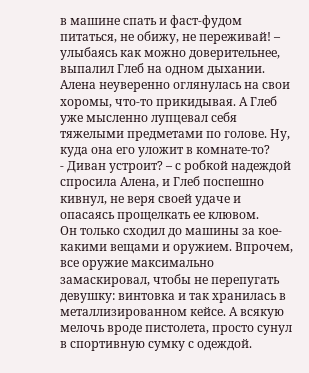в машине спать и фаст-фудом питаться, не обижу, не переживай! – улыбаясь как можно доверительнее, выпалил Глеб на одном дыхании.
Алена неуверенно оглянулась на свои хоромы, что-то прикидывая. А Глеб уже мысленно лупцевал себя тяжелыми предметами по голове. Ну, куда она его уложит в комнате-то?
- Диван устроит? – с робкой надеждой спросила Алена, и Глеб поспешно кивнул, не веря своей удаче и опасаясь прощелкать ее клювом.
Он только сходил до машины за кое-какими вещами и оружием. Впрочем, все оружие максимально замаскировал, чтобы не перепугать девушку: винтовка и так хранилась в металлизированном кейсе. А всякую мелочь вроде пистолета, просто сунул в спортивную сумку с одеждой.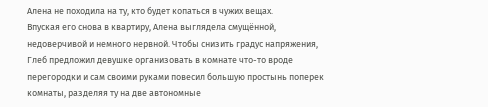Алена не походила на ту, кто будет копаться в чужих вещах.
Впуская его снова в квартиру, Алена выглядела смущённой, недоверчивой и немного нервной. Чтобы снизить градус напряжения, Глеб предложил девушке организовать в комнате что-то вроде перегородки и сам своими руками повесил большую простынь поперек комнаты, разделяя ту на две автономные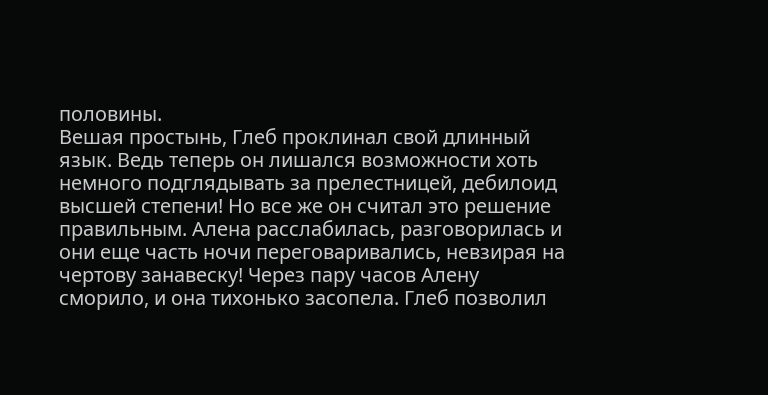половины.
Вешая простынь, Глеб проклинал свой длинный язык. Ведь теперь он лишался возможности хоть немного подглядывать за прелестницей, дебилоид высшей степени! Но все же он считал это решение правильным. Алена расслабилась, разговорилась и они еще часть ночи переговаривались, невзирая на чертову занавеску! Через пару часов Алену сморило, и она тихонько засопела. Глеб позволил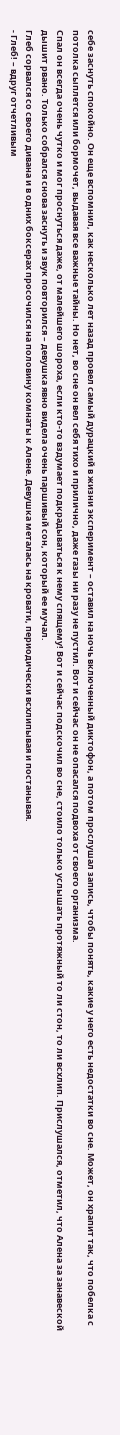себе заснуть спокойно. Он еще вспомнил, как несколько лет назад провел самый дурацкий в жизни эксперимент – оставил на ночь включенный диктофон, а потом прослушал запись, чтобы понять, какие у него есть недостатки во сне. Может, он храпит так, что побелка с потолка сыплется или бормочет, выдавая все важные тайны. Но нет, во сне он вел себя тихо и прилично, даже газы ни разу не пустил. Вот и сейчас он не опасался подвоха от своего организма.
Спал он всегда очень чутко и мог проснуться даже, от малейшего шороха, если кто-то вздумает подкрадываться к нему спящему! Вот и сейчас подскочил во сне, стоило только услышать протяжный то ли стон, то ли всхлип. Прислушался, отметил, что Алена за занавеской дышит рвано. Только собрался снова заснуть и звук повторился – девушка явно видела очень паршивый сон, который ее мучал.
Глеб сорвался со своего дивана и в одних боксерах просочился на половину комнаты к Алене. Девушка металась на кровати, периодически всхлипывая и постанывая.
- Глеб! – вдруг отчетливым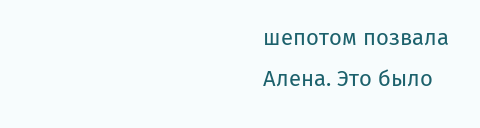шепотом позвала Алена. Это было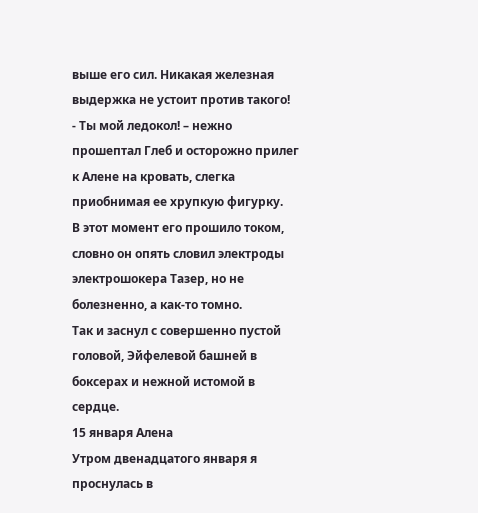выше его сил. Никакая железная выдержка не устоит против такого!
- Ты мой ледокол! – нежно прошептал Глеб и осторожно прилег к Алене на кровать, слегка приобнимая ее хрупкую фигурку.
В этот момент его прошило током, словно он опять словил электроды электрошокера Тазер, но не болезненно, а как-то томно.
Так и заснул с совершенно пустой головой, Эйфелевой башней в боксерах и нежной истомой в сердце.
15 января Алена
Утром двенадцатого января я проснулась в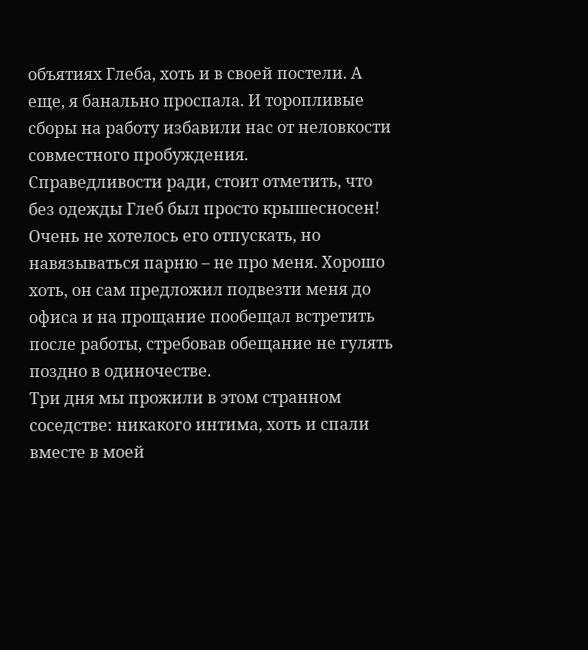объятиях Глеба, хоть и в своей постели. А еще, я банально проспала. И торопливые сборы на работу избавили нас от неловкости совместного пробуждения.
Справедливости ради, стоит отметить, что без одежды Глеб был просто крышесносен! Очень не хотелось его отпускать, но навязываться парню – не про меня. Хорошо хоть, он сам предложил подвезти меня до офиса и на прощание пообещал встретить после работы, стребовав обещание не гулять поздно в одиночестве.
Три дня мы прожили в этом странном соседстве: никакого интима, хоть и спали вместе в моей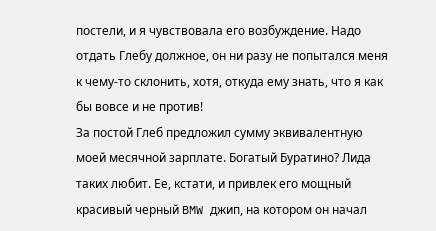постели, и я чувствовала его возбуждение. Надо отдать Глебу должное, он ни разу не попытался меня к чему-то склонить, хотя, откуда ему знать, что я как бы вовсе и не против!
За постой Глеб предложил сумму эквивалентную моей месячной зарплате. Богатый Буратино? Лида таких любит. Ее, кстати, и привлек его мощный красивый черный BMW джип, на котором он начал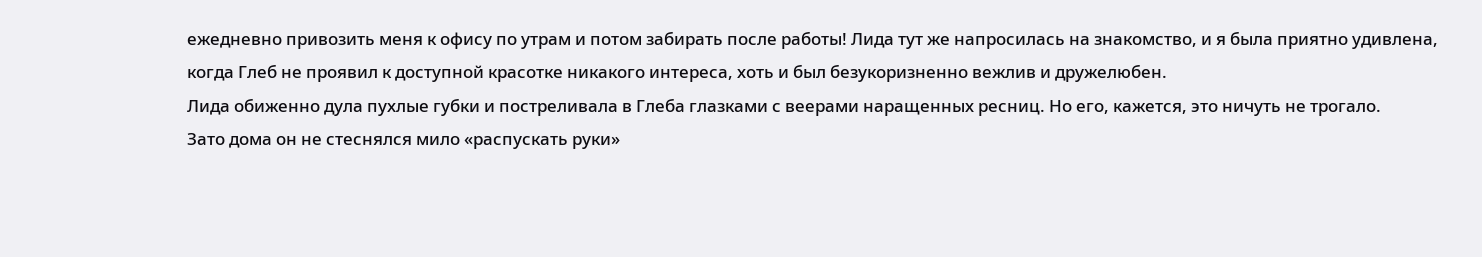ежедневно привозить меня к офису по утрам и потом забирать после работы! Лида тут же напросилась на знакомство, и я была приятно удивлена, когда Глеб не проявил к доступной красотке никакого интереса, хоть и был безукоризненно вежлив и дружелюбен.
Лида обиженно дула пухлые губки и постреливала в Глеба глазками с веерами наращенных ресниц. Но его, кажется, это ничуть не трогало.
Зато дома он не стеснялся мило «распускать руки»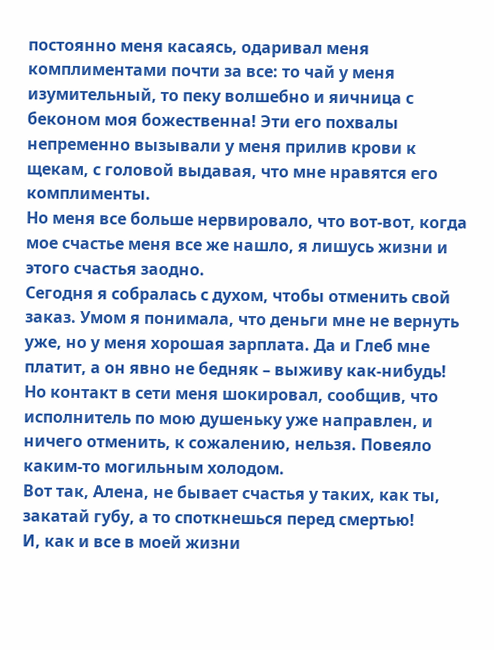постоянно меня касаясь, одаривал меня комплиментами почти за все: то чай у меня изумительный, то пеку волшебно и яичница с беконом моя божественна! Эти его похвалы непременно вызывали у меня прилив крови к щекам, с головой выдавая, что мне нравятся его комплименты.
Но меня все больше нервировало, что вот-вот, когда мое счастье меня все же нашло, я лишусь жизни и этого счастья заодно.
Сегодня я собралась с духом, чтобы отменить свой заказ. Умом я понимала, что деньги мне не вернуть уже, но у меня хорошая зарплата. Да и Глеб мне платит, а он явно не бедняк – выживу как-нибудь!
Но контакт в сети меня шокировал, сообщив, что исполнитель по мою душеньку уже направлен, и ничего отменить, к сожалению, нельзя. Повеяло каким-то могильным холодом.
Вот так, Алена, не бывает счастья у таких, как ты, закатай губу, а то споткнешься перед смертью!
И, как и все в моей жизни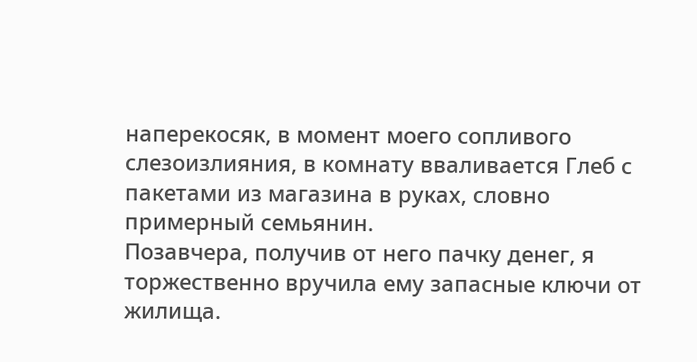наперекосяк, в момент моего сопливого слезоизлияния, в комнату вваливается Глеб с пакетами из магазина в руках, словно примерный семьянин.
Позавчера, получив от него пачку денег, я торжественно вручила ему запасные ключи от жилища.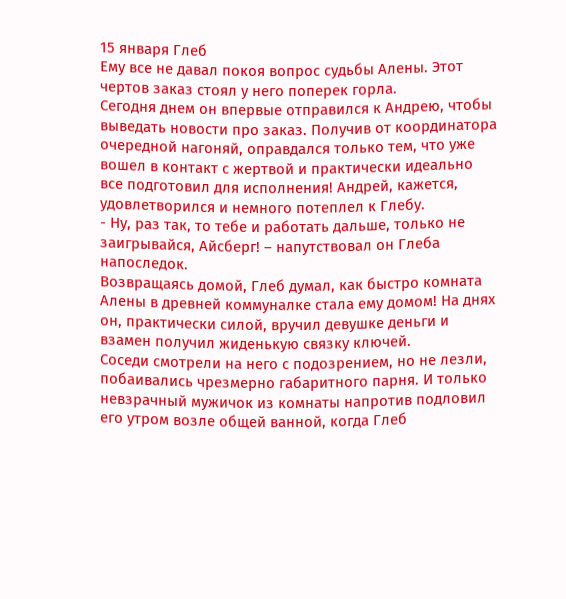15 января Глеб
Ему все не давал покоя вопрос судьбы Алены. Этот чертов заказ стоял у него поперек горла.
Сегодня днем он впервые отправился к Андрею, чтобы выведать новости про заказ. Получив от координатора очередной нагоняй, оправдался только тем, что уже вошел в контакт с жертвой и практически идеально все подготовил для исполнения! Андрей, кажется, удовлетворился и немного потеплел к Глебу.
- Ну, раз так, то тебе и работать дальше, только не заигрывайся, Айсберг! – напутствовал он Глеба напоследок.
Возвращаясь домой, Глеб думал, как быстро комната Алены в древней коммуналке стала ему домом! На днях он, практически силой, вручил девушке деньги и взамен получил жиденькую связку ключей.
Соседи смотрели на него с подозрением, но не лезли, побаивались чрезмерно габаритного парня. И только невзрачный мужичок из комнаты напротив подловил его утром возле общей ванной, когда Глеб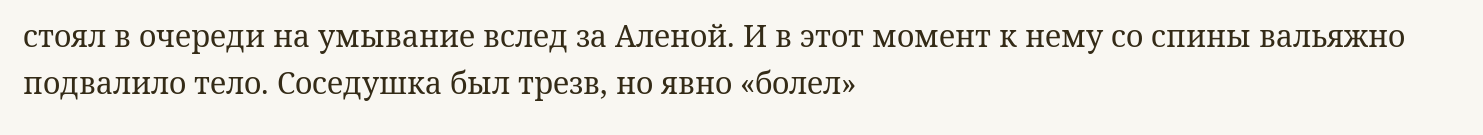стоял в очереди на умывание вслед за Аленой. И в этот момент к нему со спины вальяжно подвалило тело. Соседушка был трезв, но явно «болел»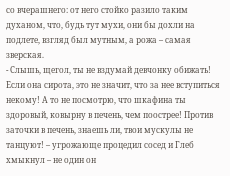со вчерашнего: от него стойко разило таким духаном, что, будь тут мухи, они бы дохли на подлете, взгляд был мутным, а рожа – самая зверская.
- Слышь, щегол, ты не вздумай девчонку обижать! Если она сирота, это не значит, что за нее вступиться некому! А то не посмотрю, что шкафина ты здоровый, ковырну в печень, чем поострее! Против заточки в печень, знаешь ли, твои мускулы не танцуют! – угрожающе процедил сосед и Глеб хмыкнул – не один он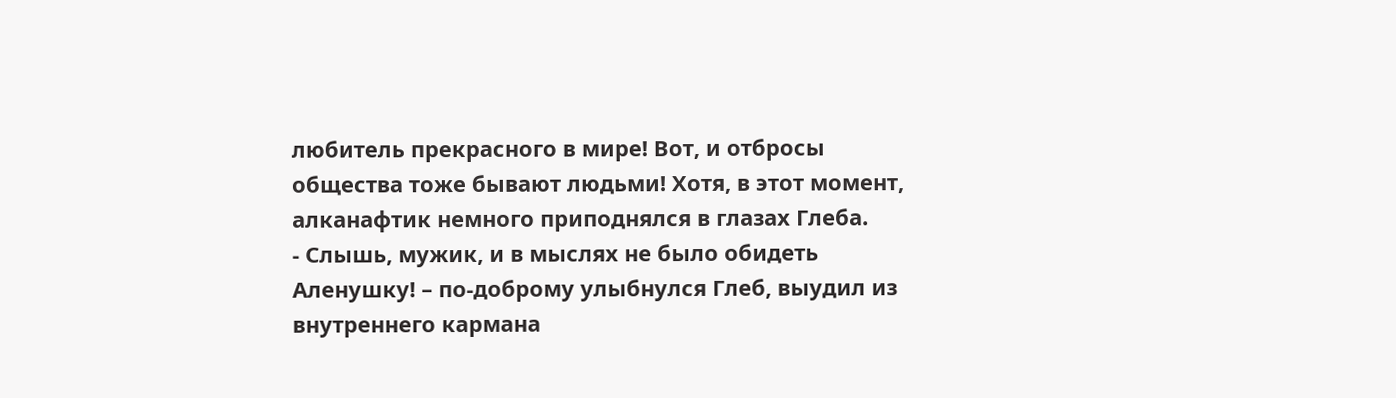любитель прекрасного в мире! Вот, и отбросы общества тоже бывают людьми! Хотя, в этот момент, алканафтик немного приподнялся в глазах Глеба.
- Слышь, мужик, и в мыслях не было обидеть Аленушку! – по-доброму улыбнулся Глеб, выудил из внутреннего кармана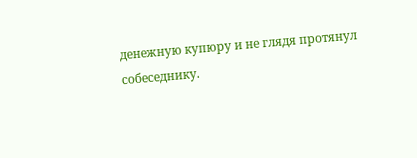денежную купюру и не глядя протянул собеседнику.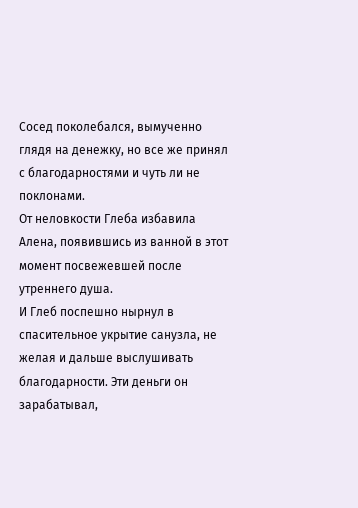Сосед поколебался, вымученно глядя на денежку, но все же принял с благодарностями и чуть ли не поклонами.
От неловкости Глеба избавила Алена, появившись из ванной в этот момент посвежевшей после утреннего душа.
И Глеб поспешно нырнул в спасительное укрытие санузла, не желая и дальше выслушивать благодарности. Эти деньги он зарабатывал,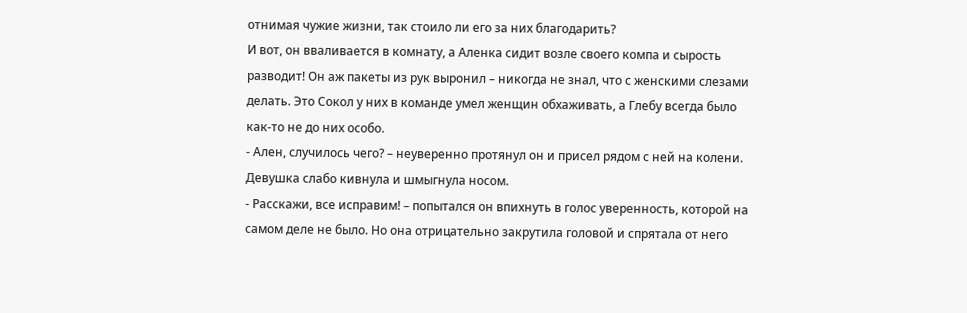отнимая чужие жизни, так стоило ли его за них благодарить?
И вот, он вваливается в комнату, а Аленка сидит возле своего компа и сырость разводит! Он аж пакеты из рук выронил – никогда не знал, что с женскими слезами делать. Это Сокол у них в команде умел женщин обхаживать, а Глебу всегда было как-то не до них особо.
- Ален, случилось чего? – неуверенно протянул он и присел рядом с ней на колени. Девушка слабо кивнула и шмыгнула носом.
- Расскажи, все исправим! – попытался он впихнуть в голос уверенность, которой на самом деле не было. Но она отрицательно закрутила головой и спрятала от него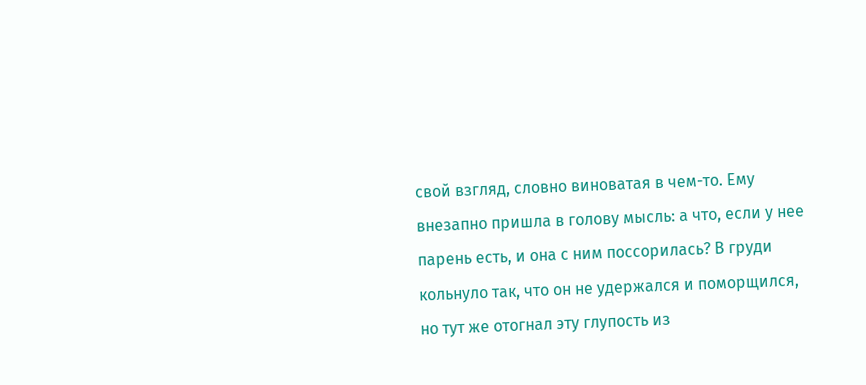свой взгляд, словно виноватая в чем-то. Ему внезапно пришла в голову мысль: а что, если у нее парень есть, и она с ним поссорилась? В груди кольнуло так, что он не удержался и поморщился, но тут же отогнал эту глупость из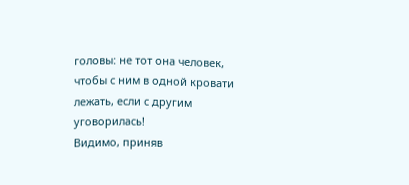головы: не тот она человек, чтобы с ним в одной кровати лежать, если с другим уговорилась!
Видимо, приняв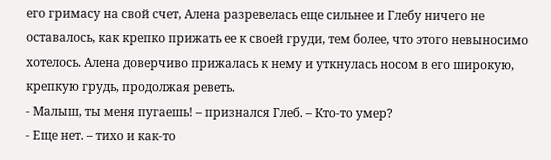его гримасу на свой счет, Алена разревелась еще сильнее и Глебу ничего не оставалось, как крепко прижать ее к своей груди, тем более, что этого невыносимо хотелось. Алена доверчиво прижалась к нему и уткнулась носом в его широкую, крепкую грудь, продолжая реветь.
- Малыш, ты меня пугаешь! – признался Глеб. – Кто-то умер?
- Еще нет. – тихо и как-то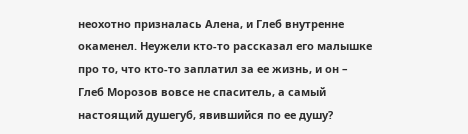неохотно призналась Алена, и Глеб внутренне окаменел. Неужели кто-то рассказал его малышке про то, что кто-то заплатил за ее жизнь, и он – Глеб Морозов вовсе не спаситель, а самый настоящий душегуб, явившийся по ее душу?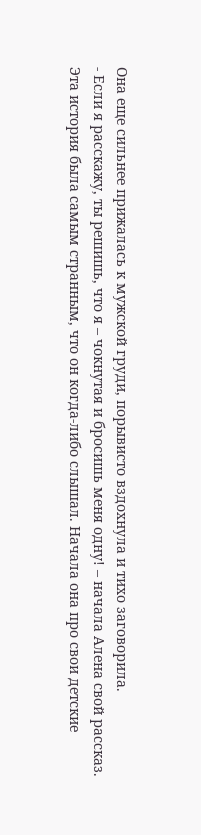Она еще сильнее прижалась к мужской груди, порывисто вздохнула и тихо заговорила.
- Если я расскажу, ты решишь, что я – чокнутая и бросишь меня одну! – начала Алена свой рассказ.
Эта история была самым странным, что он когда-либо слышал. Начала она про свои детские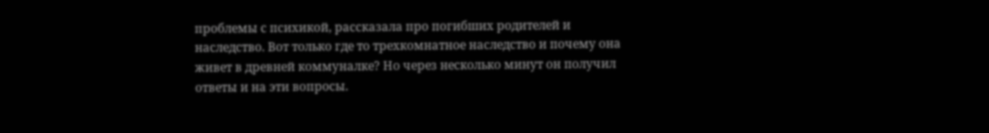проблемы с психикой, рассказала про погибших родителей и наследство. Вот только где то трехкомнатное наследство и почему она живет в древней коммуналке? Но через несколько минут он получил ответы и на эти вопросы.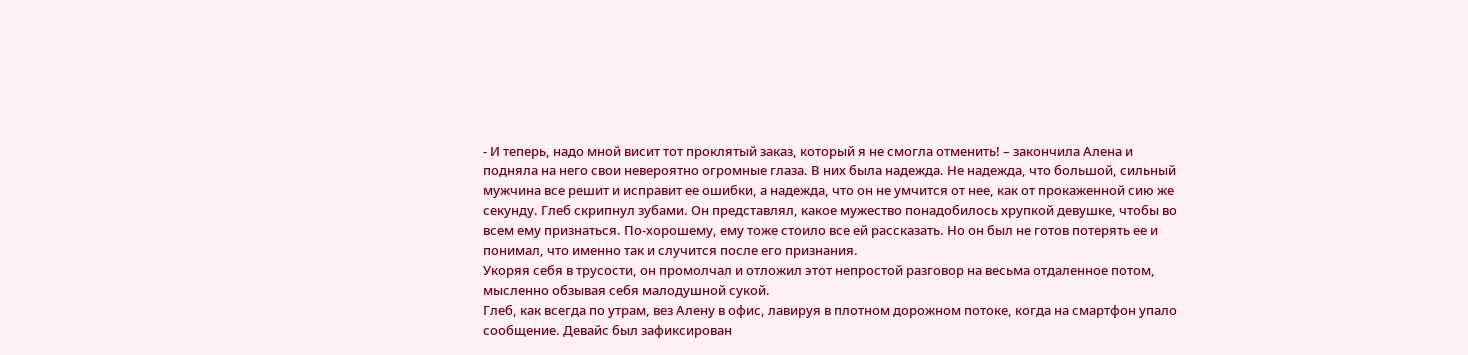- И теперь, надо мной висит тот проклятый заказ, который я не смогла отменить! – закончила Алена и подняла на него свои невероятно огромные глаза. В них была надежда. Не надежда, что большой, сильный мужчина все решит и исправит ее ошибки, а надежда, что он не умчится от нее, как от прокаженной сию же секунду. Глеб скрипнул зубами. Он представлял, какое мужество понадобилось хрупкой девушке, чтобы во всем ему признаться. По-хорошему, ему тоже стоило все ей рассказать. Но он был не готов потерять ее и понимал, что именно так и случится после его признания.
Укоряя себя в трусости, он промолчал и отложил этот непростой разговор на весьма отдаленное потом, мысленно обзывая себя малодушной сукой.
Глеб, как всегда по утрам, вез Алену в офис, лавируя в плотном дорожном потоке, когда на смартфон упало сообщение. Девайс был зафиксирован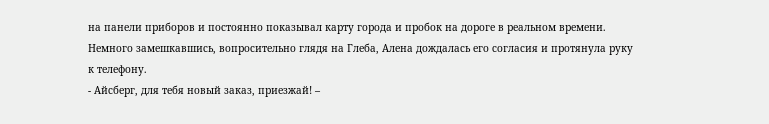на панели приборов и постоянно показывал карту города и пробок на дороге в реальном времени. Немного замешкавшись, вопросительно глядя на Глеба, Алена дождалась его согласия и протянула руку к телефону.
- Айсберг, для тебя новый заказ, приезжай! –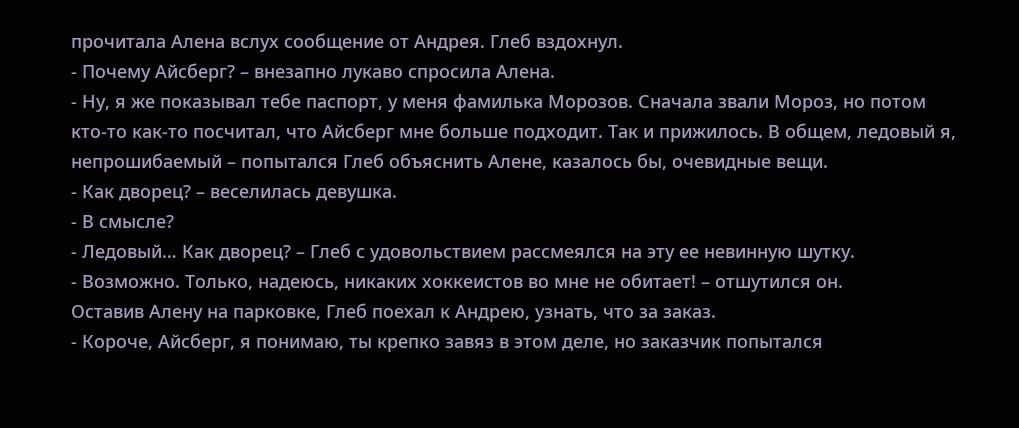прочитала Алена вслух сообщение от Андрея. Глеб вздохнул.
- Почему Айсберг? – внезапно лукаво спросила Алена.
- Ну, я же показывал тебе паспорт, у меня фамилька Морозов. Сначала звали Мороз, но потом кто-то как-то посчитал, что Айсберг мне больше подходит. Так и прижилось. В общем, ледовый я, непрошибаемый – попытался Глеб объяснить Алене, казалось бы, очевидные вещи.
- Как дворец? – веселилась девушка.
- В смысле?
- Ледовый… Как дворец? – Глеб с удовольствием рассмеялся на эту ее невинную шутку.
- Возможно. Только, надеюсь, никаких хоккеистов во мне не обитает! – отшутился он.
Оставив Алену на парковке, Глеб поехал к Андрею, узнать, что за заказ.
- Короче, Айсберг, я понимаю, ты крепко завяз в этом деле, но заказчик попытался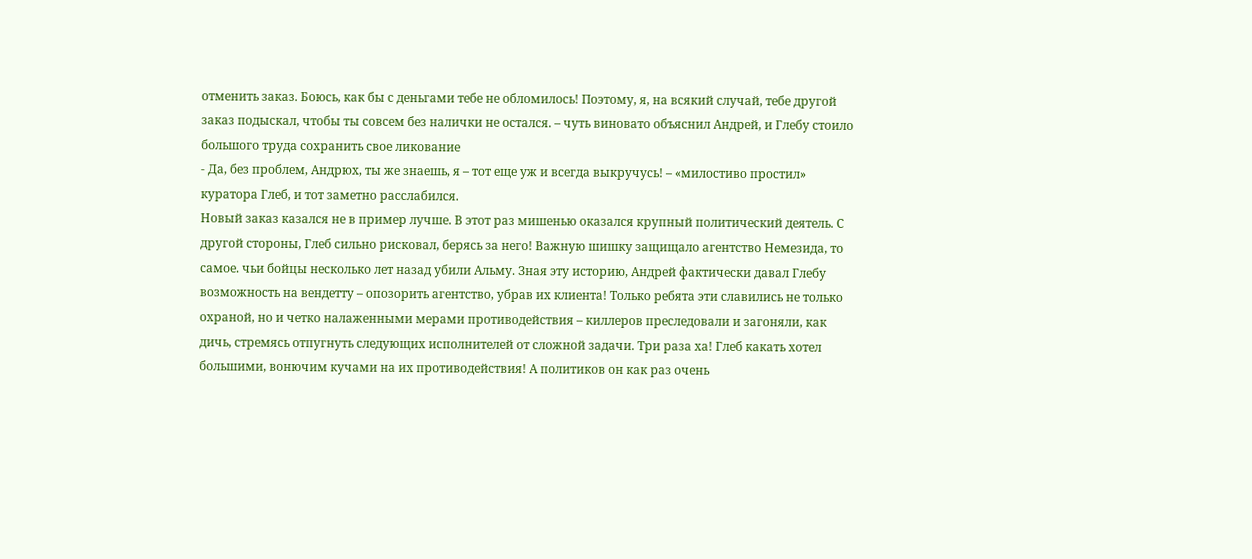отменить заказ. Боюсь, как бы с деньгами тебе не обломилось! Поэтому, я, на всякий случай, тебе другой заказ подыскал, чтобы ты совсем без налички не остался. – чуть виновато объяснил Андрей, и Глебу стоило большого труда сохранить свое ликование
- Да, без проблем, Андрюх, ты же знаешь, я – тот еще уж и всегда выкручусь! – «милостиво простил» куратора Глеб, и тот заметно расслабился.
Новый заказ казался не в пример лучше. В этот раз мишенью оказался крупный политический деятель. С другой стороны, Глеб сильно рисковал, берясь за него! Важную шишку защищало агентство Немезида, то самое. чьи бойцы несколько лет назад убили Альму. Зная эту историю, Андрей фактически давал Глебу возможность на вендетту – опозорить агентство, убрав их клиента! Только ребята эти славились не только охраной, но и четко налаженными мерами противодействия – киллеров преследовали и загоняли, как дичь, стремясь отпугнуть следующих исполнителей от сложной задачи. Три раза ха! Глеб какать хотел большими, вонючим кучами на их противодействия! А политиков он как раз очень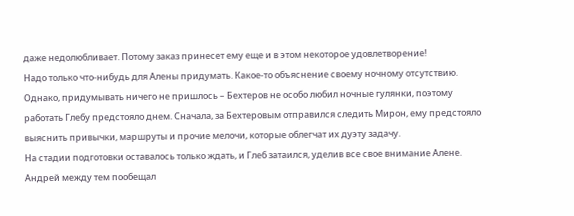даже недолюбливает. Потому заказ принесет ему еще и в этом некоторое удовлетворение!
Надо только что-нибудь для Алены придумать. Какое-то объяснение своему ночному отсутствию. Однако, придумывать ничего не пришлось – Бехтеров не особо любил ночные гулянки, поэтому работать Глебу предстояло днем. Сначала, за Бехтеровым отправился следить Мирон, ему предстояло выяснить привычки, маршруты и прочие мелочи, которые облегчат их дуэту задачу.
На стадии подготовки оставалось только ждать, и Глеб затаился, уделив все свое внимание Алене.
Андрей между тем пообещал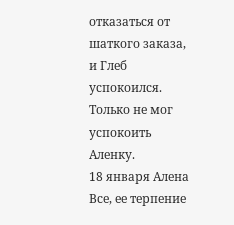отказаться от шаткого заказа, и Глеб успокоился. Только не мог успокоить Аленку.
18 января Алена
Все, ее терпение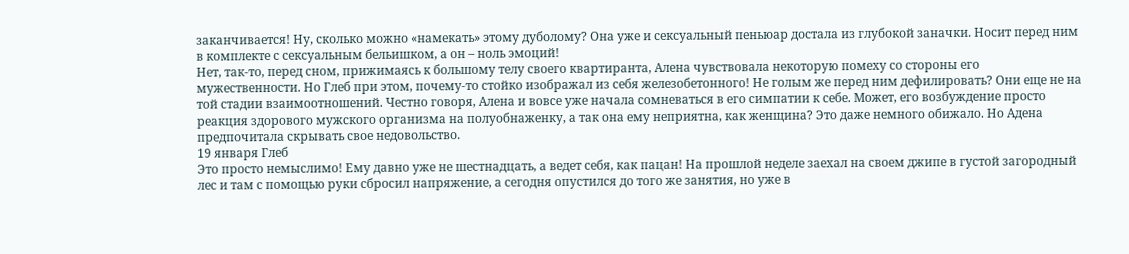заканчивается! Ну, сколько можно «намекать» этому дуболому? Она уже и сексуальный пеньюар достала из глубокой заначки. Носит перед ним в комплекте с сексуальным бельишком, а он – ноль эмоций!
Нет, так-то, перед сном, прижимаясь к большому телу своего квартиранта, Алена чувствовала некоторую помеху со стороны его мужественности. Но Глеб при этом, почему-то стойко изображал из себя железобетонного! Не голым же перед ним дефилировать? Они еще не на той стадии взаимоотношений. Честно говоря, Алена и вовсе уже начала сомневаться в его симпатии к себе. Может, его возбуждение просто реакция здорового мужского организма на полуобнаженку, а так она ему неприятна, как женщина? Это даже немного обижало. Но Адена предпочитала скрывать свое недовольство.
19 января Глеб
Это просто немыслимо! Ему давно уже не шестнадцать, а ведет себя, как пацан! На прошлой неделе заехал на своем джипе в густой загородный лес и там с помощью руки сбросил напряжение, а сегодня опустился до того же занятия, но уже в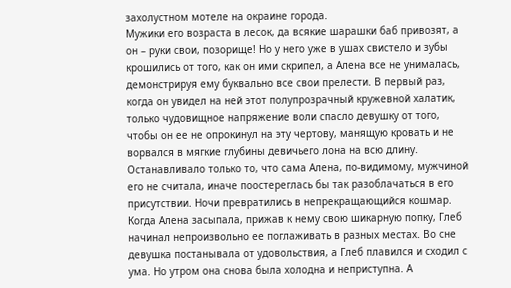захолустном мотеле на окраине города.
Мужики его возраста в лесок, да всякие шарашки баб привозят, а он – руки свои, позорище! Но у него уже в ушах свистело и зубы крошились от того, как он ими скрипел, а Алена все не унималась, демонстрируя ему буквально все свои прелести. В первый раз, когда он увидел на ней этот полупрозрачный кружевной халатик, только чудовищное напряжение воли спасло девушку от того, чтобы он ее не опрокинул на эту чертову, манящую кровать и не ворвался в мягкие глубины девичьего лона на всю длину.
Останавливало только то, что сама Алена, по-видимому, мужчиной его не считала, иначе поостереглась бы так разоблачаться в его присутствии. Ночи превратились в непрекращающийся кошмар.
Когда Алена засыпала, прижав к нему свою шикарную попку, Глеб начинал непроизвольно ее поглаживать в разных местах. Во сне девушка постанывала от удовольствия, а Глеб плавился и сходил с ума. Но утром она снова была холодна и неприступна. А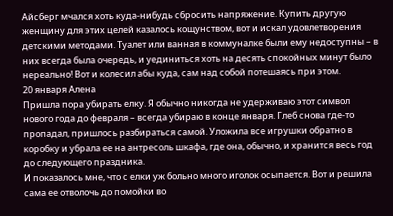Айсберг мчался хоть куда-нибудь сбросить напряжение. Купить другую женщину для этих целей казалось кощунством, вот и искал удовлетворения детскими методами. Туалет или ванная в коммуналке были ему недоступны – в них всегда была очередь, и уединиться хоть на десять спокойных минут было нереально! Вот и колесил абы куда, сам над собой потешаясь при этом.
20 января Алена
Пришла пора убирать елку. Я обычно никогда не удерживаю этот символ нового года до февраля – всегда убираю в конце января. Глеб снова где-то пропадал, пришлось разбираться самой. Уложила все игрушки обратно в коробку и убрала ее на антресоль шкафа, где она, обычно, и хранится весь год до следующего праздника.
И показалось мне, что с елки уж больно много иголок осыпается. Вот и решила сама ее отволочь до помойки во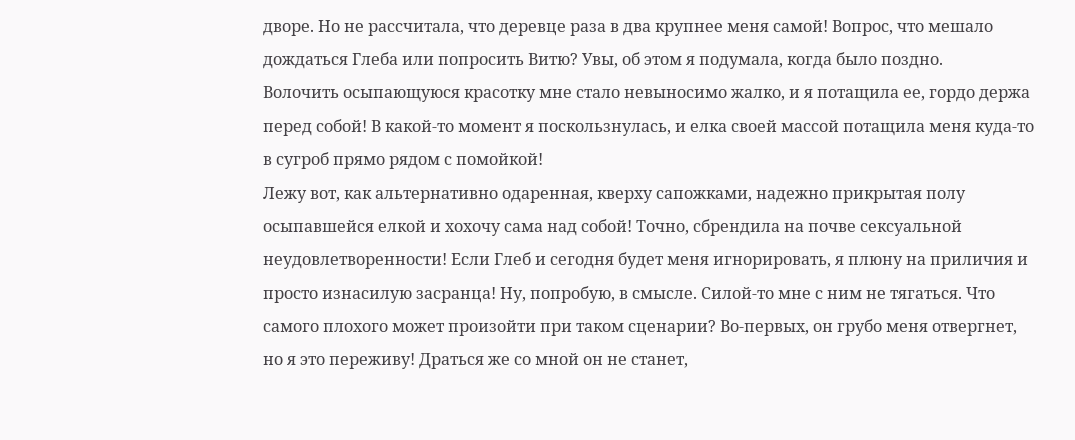дворе. Но не рассчитала, что деревце раза в два крупнее меня самой! Вопрос, что мешало дождаться Глеба или попросить Витю? Увы, об этом я подумала, когда было поздно.
Волочить осыпающуюся красотку мне стало невыносимо жалко, и я потащила ее, гордо держа перед собой! В какой-то момент я поскользнулась, и елка своей массой потащила меня куда-то в сугроб прямо рядом с помойкой!
Лежу вот, как альтернативно одаренная, кверху сапожками, надежно прикрытая полу осыпавшейся елкой и хохочу сама над собой! Точно, сбрендила на почве сексуальной неудовлетворенности! Если Глеб и сегодня будет меня игнорировать, я плюну на приличия и просто изнасилую засранца! Ну, попробую, в смысле. Силой-то мне с ним не тягаться. Что самого плохого может произойти при таком сценарии? Во-первых, он грубо меня отвергнет, но я это переживу! Драться же со мной он не станет,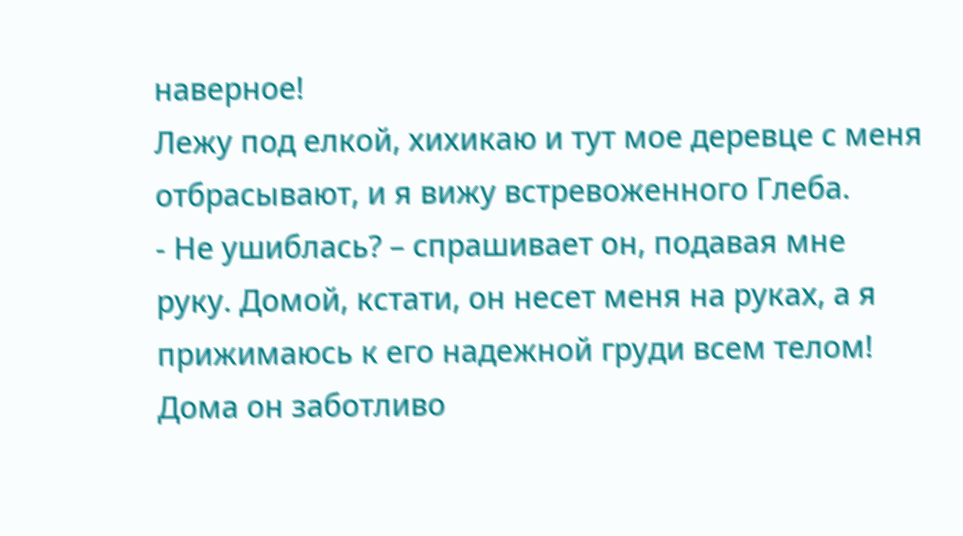наверное!
Лежу под елкой, хихикаю и тут мое деревце с меня отбрасывают, и я вижу встревоженного Глеба.
- Не ушиблась? – спрашивает он, подавая мне руку. Домой, кстати, он несет меня на руках, а я прижимаюсь к его надежной груди всем телом!
Дома он заботливо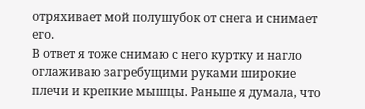отряхивает мой полушубок от снега и снимает его.
В ответ я тоже снимаю с него куртку и нагло оглаживаю загребущими руками широкие плечи и крепкие мышцы. Раньше я думала, что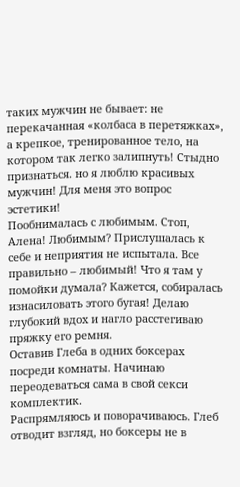таких мужчин не бывает: не перекачанная «колбаса в перетяжках», а крепкое, тренированное тело, на котором так легко залипнуть! Стыдно признаться. но я люблю красивых мужчин! Для меня это вопрос эстетики!
Пообнималась с любимым. Стоп, Алена! Любимым? Прислушалась к себе и неприятия не испытала. Все правильно – любимый! Что я там у помойки думала? Кажется, собиралась изнасиловать этого бугая! Делаю глубокий вдох и нагло расстегиваю пряжку его ремня.
Оставив Глеба в одних боксерах посреди комнаты. Начинаю переодеваться сама в свой секси комплектик.
Распрямляюсь и поворачиваюсь. Глеб отводит взгляд, но боксеры не в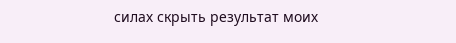силах скрыть результат моих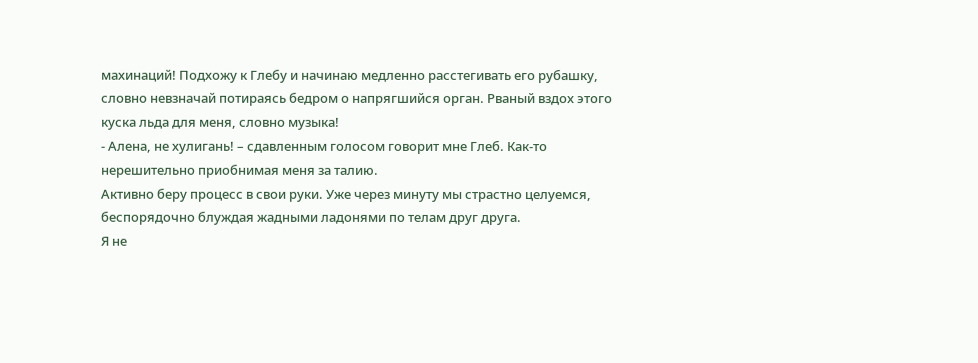махинаций! Подхожу к Глебу и начинаю медленно расстегивать его рубашку, словно невзначай потираясь бедром о напрягшийся орган. Рваный вздох этого куска льда для меня, словно музыка!
- Алена, не хулигань! – сдавленным голосом говорит мне Глеб. Как-то нерешительно приобнимая меня за талию.
Активно беру процесс в свои руки. Уже через минуту мы страстно целуемся, беспорядочно блуждая жадными ладонями по телам друг друга.
Я не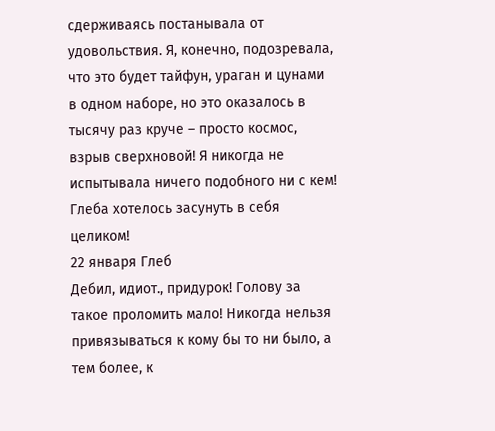сдерживаясь постанывала от удовольствия. Я, конечно, подозревала, что это будет тайфун, ураган и цунами в одном наборе, но это оказалось в тысячу раз круче – просто космос, взрыв сверхновой! Я никогда не испытывала ничего подобного ни с кем! Глеба хотелось засунуть в себя целиком!
22 января Глеб
Дебил, идиот., придурок! Голову за такое проломить мало! Никогда нельзя привязываться к кому бы то ни было, а тем более, к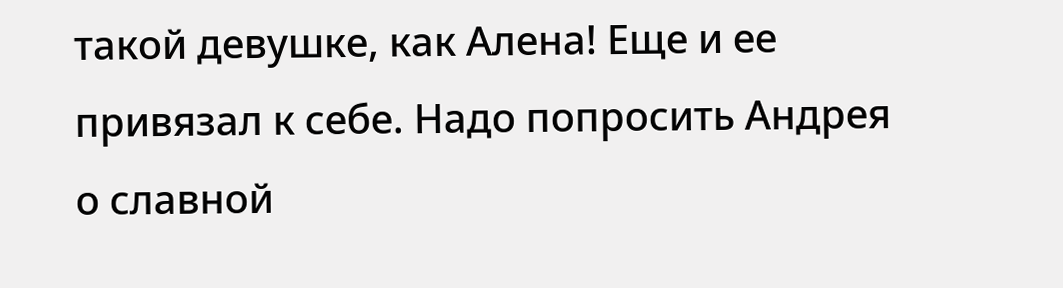такой девушке, как Алена! Еще и ее привязал к себе. Надо попросить Андрея о славной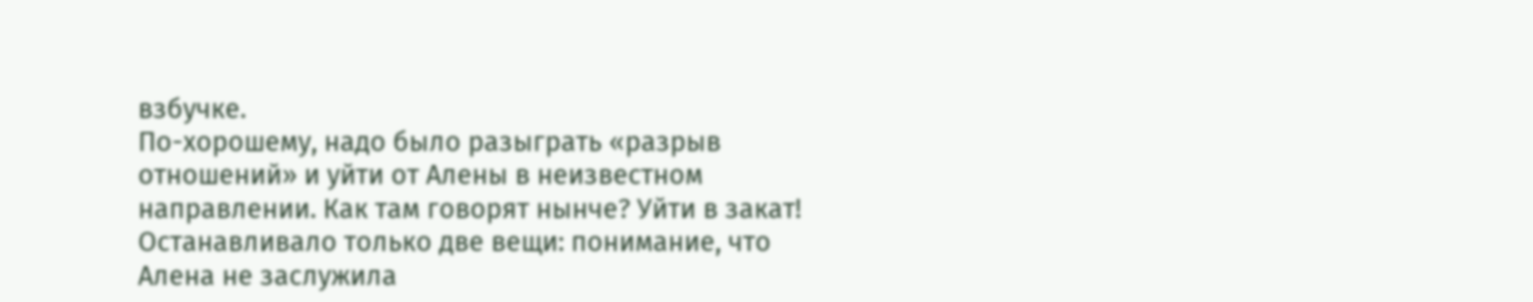взбучке.
По-хорошему, надо было разыграть «разрыв отношений» и уйти от Алены в неизвестном направлении. Как там говорят нынче? Уйти в закат! Останавливало только две вещи: понимание, что Алена не заслужила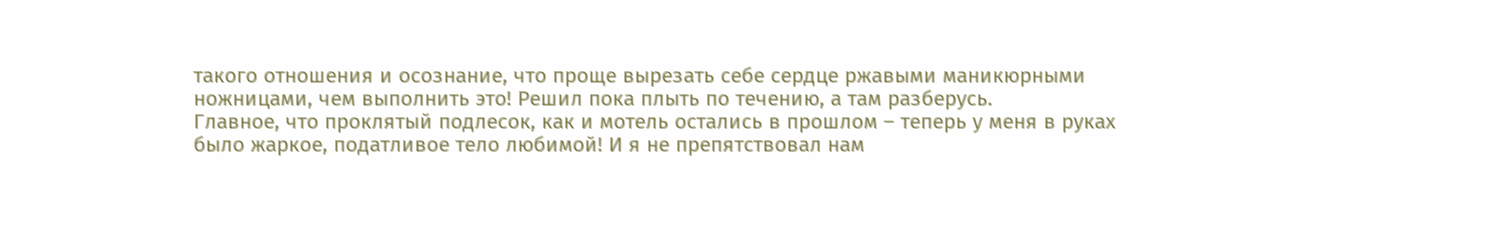такого отношения и осознание, что проще вырезать себе сердце ржавыми маникюрными ножницами, чем выполнить это! Решил пока плыть по течению, а там разберусь.
Главное, что проклятый подлесок, как и мотель остались в прошлом – теперь у меня в руках было жаркое, податливое тело любимой! И я не препятствовал нам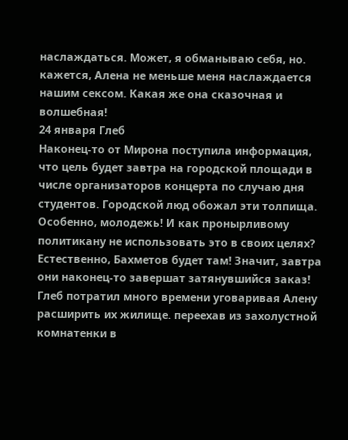наслаждаться. Может, я обманываю себя, но. кажется, Алена не меньше меня наслаждается нашим сексом. Какая же она сказочная и волшебная!
24 января Глеб
Наконец-то от Мирона поступила информация, что цель будет завтра на городской площади в числе организаторов концерта по случаю дня студентов. Городской люд обожал эти толпища. Особенно, молодежь! И как пронырливому политикану не использовать это в своих целях? Естественно, Бахметов будет там! Значит, завтра они наконец-то завершат затянувшийся заказ! Глеб потратил много времени уговаривая Алену расширить их жилище. переехав из захолустной комнатенки в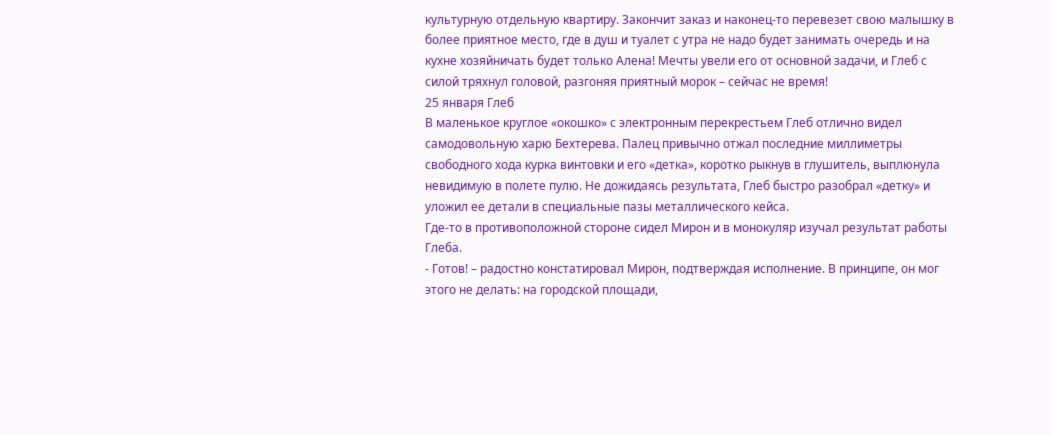культурную отдельную квартиру. Закончит заказ и наконец-то перевезет свою малышку в более приятное место, где в душ и туалет с утра не надо будет занимать очередь и на кухне хозяйничать будет только Алена! Мечты увели его от основной задачи, и Глеб с силой тряхнул головой, разгоняя приятный морок – сейчас не время!
25 января Глеб
В маленькое круглое «окошко» с электронным перекрестьем Глеб отлично видел самодовольную харю Бехтерева. Палец привычно отжал последние миллиметры свободного хода курка винтовки и его «детка», коротко рыкнув в глушитель, выплюнула невидимую в полете пулю. Не дожидаясь результата, Глеб быстро разобрал «детку» и уложил ее детали в специальные пазы металлического кейса.
Где-то в противоположной стороне сидел Мирон и в монокуляр изучал результат работы Глеба.
- Готов! – радостно констатировал Мирон, подтверждая исполнение. В принципе, он мог этого не делать: на городской площади,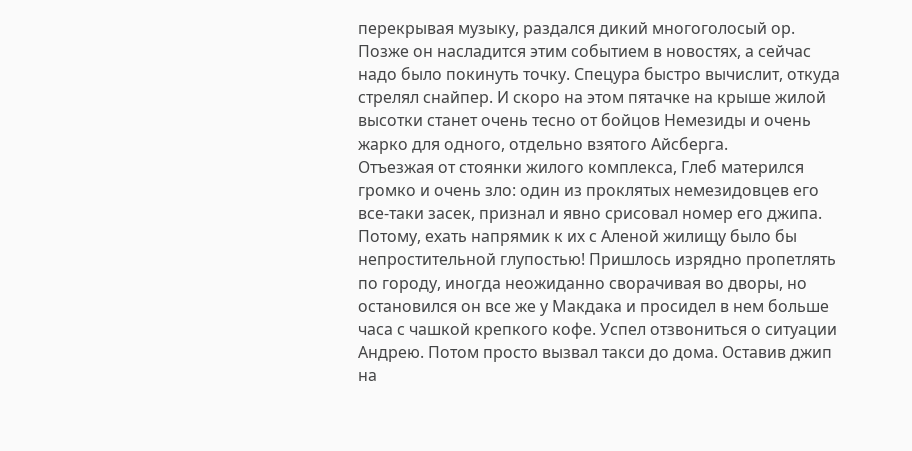перекрывая музыку, раздался дикий многоголосый ор.
Позже он насладится этим событием в новостях, а сейчас надо было покинуть точку. Спецура быстро вычислит, откуда стрелял снайпер. И скоро на этом пятачке на крыше жилой высотки станет очень тесно от бойцов Немезиды и очень жарко для одного, отдельно взятого Айсберга.
Отъезжая от стоянки жилого комплекса, Глеб матерился громко и очень зло: один из проклятых немезидовцев его все-таки засек, признал и явно срисовал номер его джипа. Потому, ехать напрямик к их с Аленой жилищу было бы непростительной глупостью! Пришлось изрядно пропетлять по городу, иногда неожиданно сворачивая во дворы, но остановился он все же у Макдака и просидел в нем больше часа с чашкой крепкого кофе. Успел отзвониться о ситуации Андрею. Потом просто вызвал такси до дома. Оставив джип на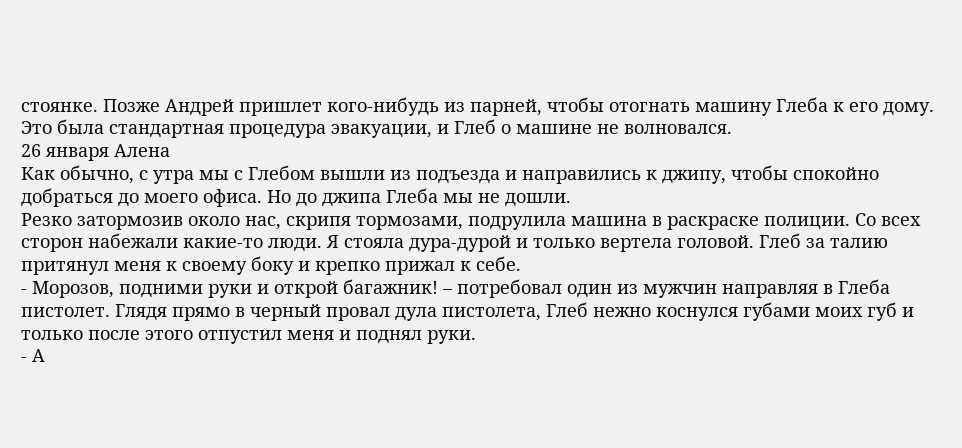стоянке. Позже Андрей пришлет кого-нибудь из парней, чтобы отогнать машину Глеба к его дому. Это была стандартная процедура эвакуации, и Глеб о машине не волновался.
26 января Алена
Как обычно, с утра мы с Глебом вышли из подъезда и направились к джипу, чтобы спокойно добраться до моего офиса. Но до джипа Глеба мы не дошли.
Резко затормозив около нас, скрипя тормозами, подрулила машина в раскраске полиции. Со всех сторон набежали какие-то люди. Я стояла дура-дурой и только вертела головой. Глеб за талию притянул меня к своему боку и крепко прижал к себе.
- Морозов, подними руки и открой багажник! – потребовал один из мужчин направляя в Глеба пистолет. Глядя прямо в черный провал дула пистолета, Глеб нежно коснулся губами моих губ и только после этого отпустил меня и поднял руки.
- А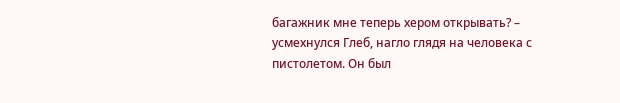багажник мне теперь хером открывать? – усмехнулся Глеб, нагло глядя на человека с пистолетом. Он был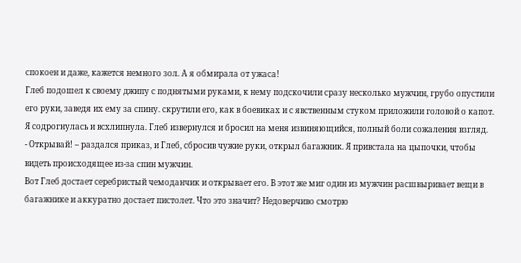спокоен и даже, кажется немного зол. А я обмирала от ужаса!
Глеб подошел к своему джипу с поднятыми руками, к нему подскочили сразу несколько мужчин, грубо опустили его руки, заведя их ему за спину. скрутили его, как в боевиках и с явственным стуком приложили головой о капот. Я содрогнулась и всхлипнула. Глеб извернулся и бросил на меня извиняющийся, полный боли сожаления взгляд.
- Открывай! – раздался приказ, и Глеб, сбросив чужие руки, открыл багажник. Я привстала на цыпочки, чтобы видеть происходящее из-за спин мужчин.
Вот Глеб достает серебристый чемоданчик и открывает его. В этот же миг один из мужчин расшвыривает вещи в багажнике и аккуратно достает пистолет. Что это значит? Недоверчиво смотрю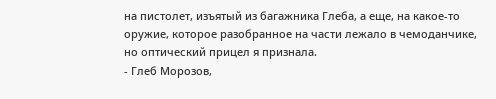на пистолет, изъятый из багажника Глеба, а еще, на какое-то оружие, которое разобранное на части лежало в чемоданчике, но оптический прицел я признала.
- Глеб Морозов,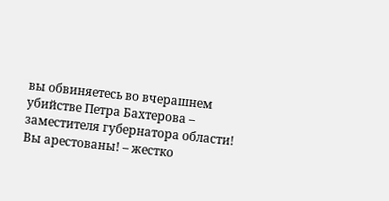вы обвиняетесь во вчерашнем убийстве Петра Бахтерова – заместителя губернатора области! Вы арестованы! – жестко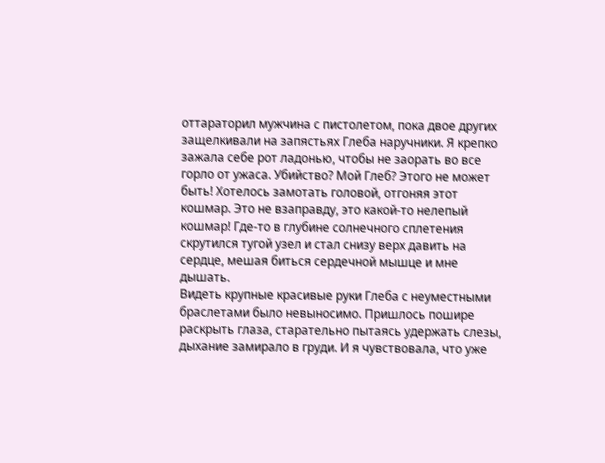оттараторил мужчина с пистолетом, пока двое других защелкивали на запястьях Глеба наручники. Я крепко зажала себе рот ладонью, чтобы не заорать во все горло от ужаса. Убийство? Мой Глеб? Этого не может быть! Хотелось замотать головой, отгоняя этот кошмар. Это не взаправду, это какой-то нелепый кошмар! Где-то в глубине солнечного сплетения скрутился тугой узел и стал снизу верх давить на сердце, мешая биться сердечной мышце и мне дышать.
Видеть крупные красивые руки Глеба с неуместными браслетами было невыносимо. Пришлось пошире раскрыть глаза, старательно пытаясь удержать слезы, дыхание замирало в груди. И я чувствовала, что уже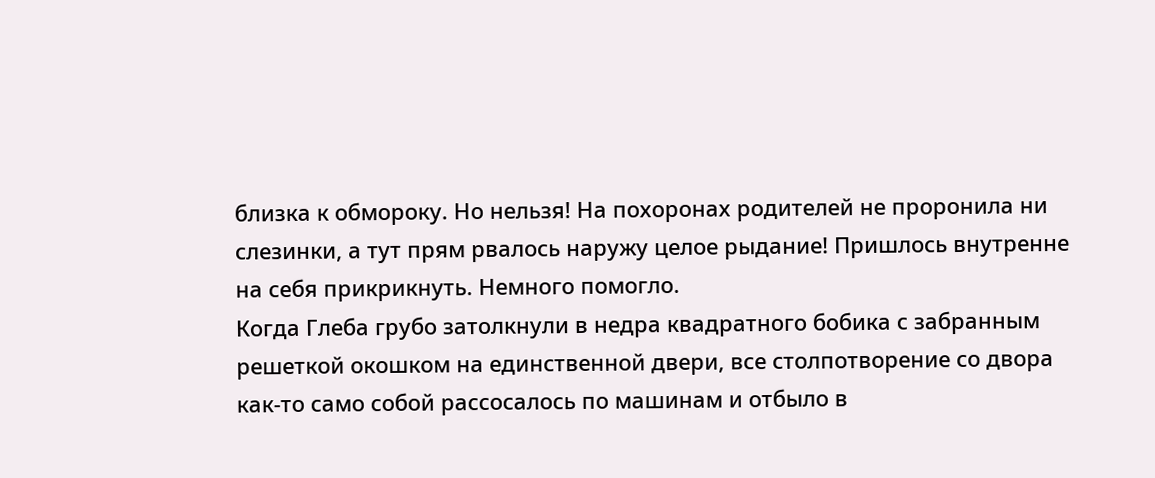близка к обмороку. Но нельзя! На похоронах родителей не проронила ни слезинки, а тут прям рвалось наружу целое рыдание! Пришлось внутренне на себя прикрикнуть. Немного помогло.
Когда Глеба грубо затолкнули в недра квадратного бобика с забранным решеткой окошком на единственной двери, все столпотворение со двора как-то само собой рассосалось по машинам и отбыло в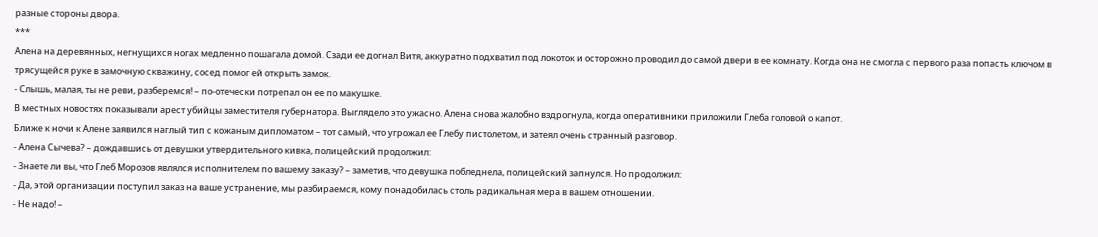разные стороны двора.
***
Алена на деревянных, негнущихся ногах медленно пошагала домой. Сзади ее догнал Витя, аккуратно подхватил под локоток и осторожно проводил до самой двери в ее комнату. Когда она не смогла с первого раза попасть ключом в трясущейся руке в замочную скважину, сосед помог ей открыть замок.
- Слышь, малая, ты не реви, разберемся! – по-отечески потрепал он ее по макушке.
В местных новостях показывали арест убийцы заместителя губернатора. Выглядело это ужасно. Алена снова жалобно вздрогнула, когда оперативники приложили Глеба головой о капот.
Ближе к ночи к Алене заявился наглый тип с кожаным дипломатом – тот самый, что угрожал ее Глебу пистолетом, и затеял очень странный разговор.
- Алена Сычева? – дождавшись от девушки утвердительного кивка, полицейский продолжил:
- Знаете ли вы, что Глеб Морозов являлся исполнителем по вашему заказу? – заметив, что девушка побледнела, полицейский запнулся. Но продолжил:
- Да, этой организации поступил заказ на ваше устранение, мы разбираемся, кому понадобилась столь радикальная мера в вашем отношении.
- Не надо! –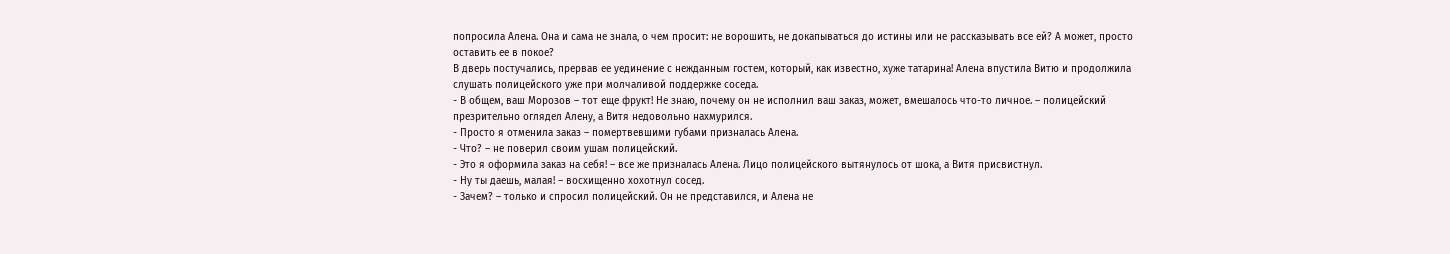попросила Алена. Она и сама не знала, о чем просит: не ворошить, не докапываться до истины или не рассказывать все ей? А может, просто оставить ее в покое?
В дверь постучались, прервав ее уединение с нежданным гостем, который, как известно, хуже татарина! Алена впустила Витю и продолжила слушать полицейского уже при молчаливой поддержке соседа.
- В общем, ваш Морозов – тот еще фрукт! Не знаю, почему он не исполнил ваш заказ, может, вмешалось что-то личное. – полицейский презрительно оглядел Алену, а Витя недовольно нахмурился.
- Просто я отменила заказ – помертвевшими губами призналась Алена.
- Что? – не поверил своим ушам полицейский.
- Это я оформила заказ на себя! – все же призналась Алена. Лицо полицейского вытянулось от шока, а Витя присвистнул.
- Ну ты даешь, малая! – восхищенно хохотнул сосед.
- Зачем? – только и спросил полицейский. Он не представился, и Алена не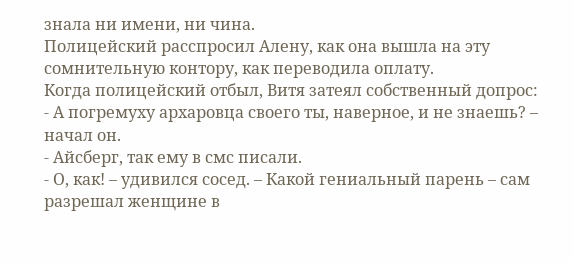знала ни имени, ни чина.
Полицейский расспросил Алену, как она вышла на эту сомнительную контору, как переводила оплату.
Когда полицейский отбыл, Витя затеял собственный допрос:
- А погремуху архаровца своего ты, наверное, и не знаешь? – начал он.
- Айсберг, так ему в смс писали.
- О, как! – удивился сосед. – Какой гениальный парень – сам разрешал женщине в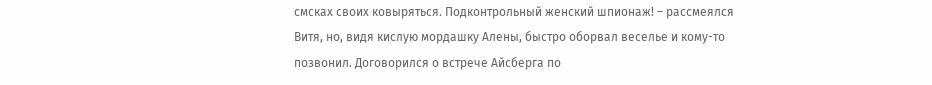смсках своих ковыряться. Подконтрольный женский шпионаж! – рассмеялся Витя, но, видя кислую мордашку Алены, быстро оборвал веселье и кому-то позвонил. Договорился о встрече Айсберга по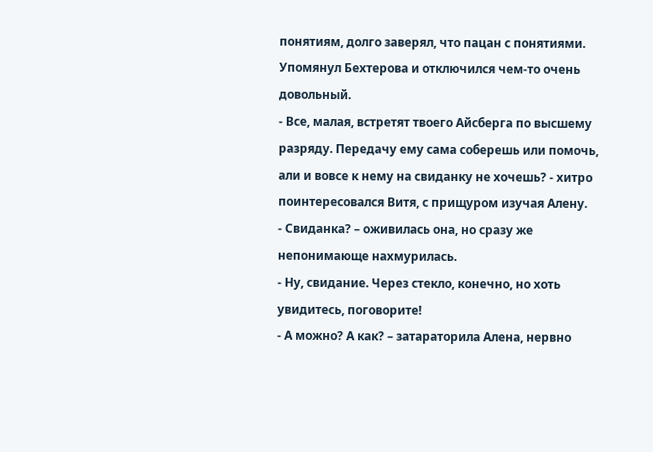понятиям, долго заверял, что пацан с понятиями. Упомянул Бехтерова и отключился чем-то очень довольный.
- Все, малая, встретят твоего Айсберга по высшему разряду. Передачу ему сама соберешь или помочь, али и вовсе к нему на свиданку не хочешь? - хитро поинтересовался Витя, с прищуром изучая Алену.
- Свиданка? – оживилась она, но сразу же непонимающе нахмурилась.
- Ну, свидание. Через стекло, конечно, но хоть увидитесь, поговорите!
- А можно? А как? – затараторила Алена, нервно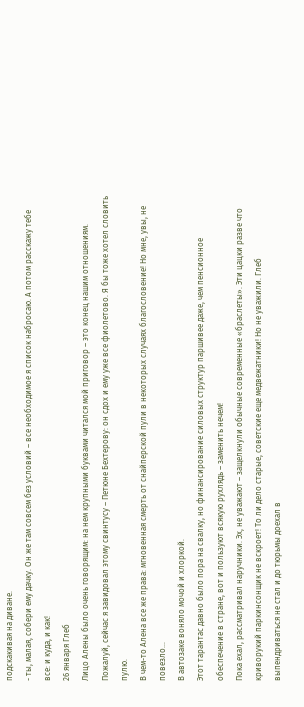подскакивая на диване.
- ты, малая, собери ему дачку. Он же там совсем без условий – все необходимое я список набросаю. А потом расскажу тебе все: и куда, и как!
26 января Глеб
Лицо Алены было очень говорящим: на нем крупными буквами читался мой приговор – это конец нашим отношениям. Пожалуй, сейчас я завидовал этому свинтусу – Петюне Бехтерову: он сдох и ему уже все фиолетово. Я бы тоже хотел словить пулю.
В чем-то Алена все же права: мгновенная смерть от снайперской пули в некоторых случаях благословение! Но мне, увы, не повезло…
В автозаке воняло мочой и хлоркой.
Этот тарантас давно было пора на свалку, но финансирование силовых структур паршивее даже, чем пенсионное обеспечение в стране, вот и пользуют всякую рухлядь – заменить нечем!
Пока ехал, рассматривал наручники. Эх, не уважают – защелкнули обычные современные «браслеты». Эти цацки разве что криворукий паркинсонщик не вскроет! То ли дело старые, советские еще медвежатники! Но не уважили. Глеб выпендриваться не стал и до тюрьмы доехал в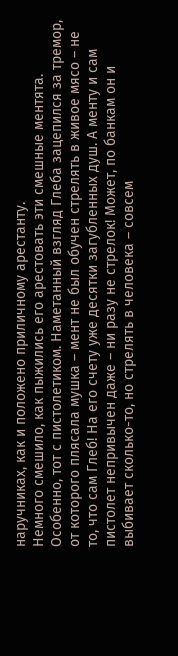наручниках, как и положено приличному арестанту.
Немного смешило, как пыжились его арестовать эти смешные ментята. Особенно, тот с пистолетиком. Наметанный взгляд Глеба зацепился за тремор, от которого плясала мушка – мент не был обучен стрелять в живое мясо – не то, что сам Глеб! На его счету уже десятки загубленных душ. А менту и сам пистолет непривычен даже – ни разу не стрелок! Может, по банкам он и выбивает сколько-то, но стрелять в человека – совсем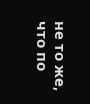не то же, что по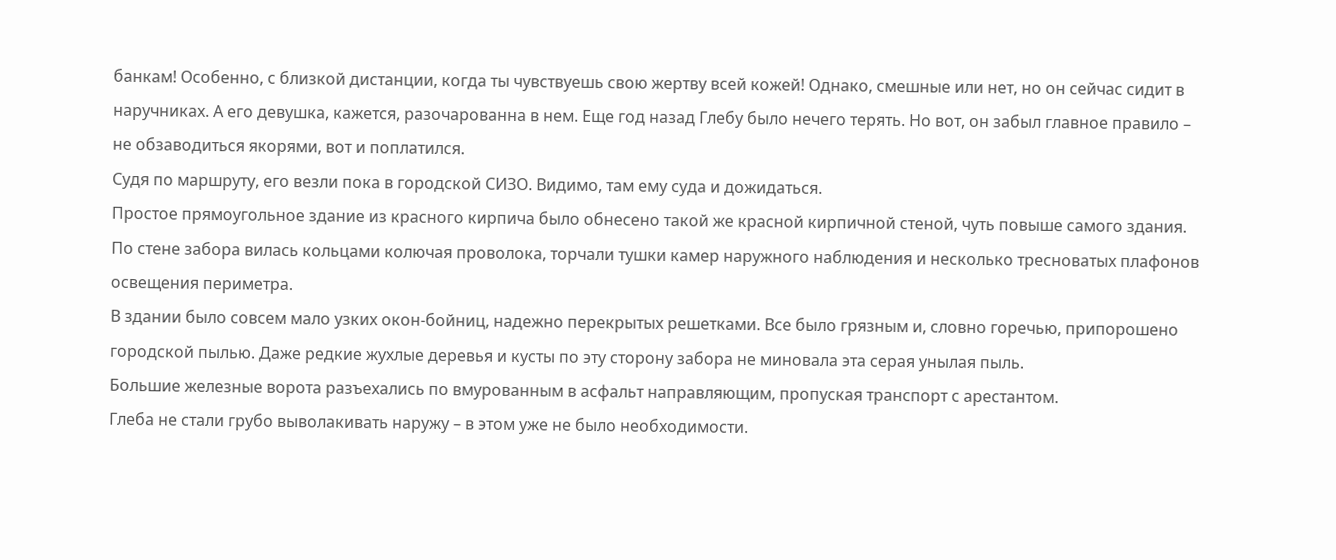банкам! Особенно, с близкой дистанции, когда ты чувствуешь свою жертву всей кожей! Однако, смешные или нет, но он сейчас сидит в наручниках. А его девушка, кажется, разочарованна в нем. Еще год назад Глебу было нечего терять. Но вот, он забыл главное правило – не обзаводиться якорями, вот и поплатился.
Судя по маршруту, его везли пока в городской СИЗО. Видимо, там ему суда и дожидаться.
Простое прямоугольное здание из красного кирпича было обнесено такой же красной кирпичной стеной, чуть повыше самого здания. По стене забора вилась кольцами колючая проволока, торчали тушки камер наружного наблюдения и несколько тресноватых плафонов освещения периметра.
В здании было совсем мало узких окон-бойниц, надежно перекрытых решетками. Все было грязным и, словно горечью, припорошено городской пылью. Даже редкие жухлые деревья и кусты по эту сторону забора не миновала эта серая унылая пыль.
Большие железные ворота разъехались по вмурованным в асфальт направляющим, пропуская транспорт с арестантом.
Глеба не стали грубо выволакивать наружу – в этом уже не было необходимости.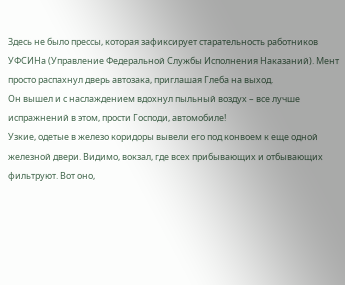Здесь не было прессы, которая зафиксирует старательность работников УФСИНа (Управление Федеральной Службы Исполнения Наказаний). Мент просто распахнул дверь автозака, приглашая Глеба на выход.
Он вышел и с наслаждением вдохнул пыльный воздух – все лучше испражнений в этом, прости Господи, автомобиле!
Узкие, одетые в железо коридоры вывели его под конвоем к еще одной железной двери. Видимо, вокзал, где всех прибывающих и отбывающих фильтруют. Вот оно,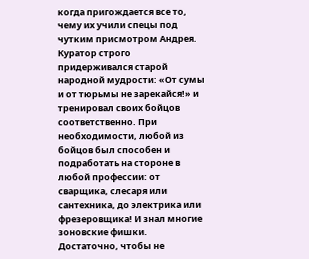когда пригождается все то, чему их учили спецы под чутким присмотром Андрея. Куратор строго придерживался старой народной мудрости: «От сумы и от тюрьмы не зарекайся!» и тренировал своих бойцов соответственно. При необходимости, любой из бойцов был способен и подработать на стороне в любой профессии: от сварщика, слесаря или сантехника, до электрика или фрезеровщика! И знал многие зоновские фишки. Достаточно, чтобы не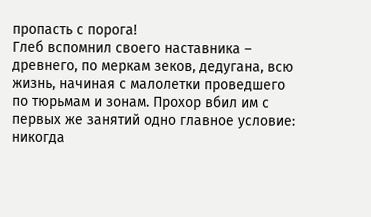пропасть с порога!
Глеб вспомнил своего наставника – древнего, по меркам зеков, дедугана, всю жизнь, начиная с малолетки проведшего по тюрьмам и зонам. Прохор вбил им с первых же занятий одно главное условие: никогда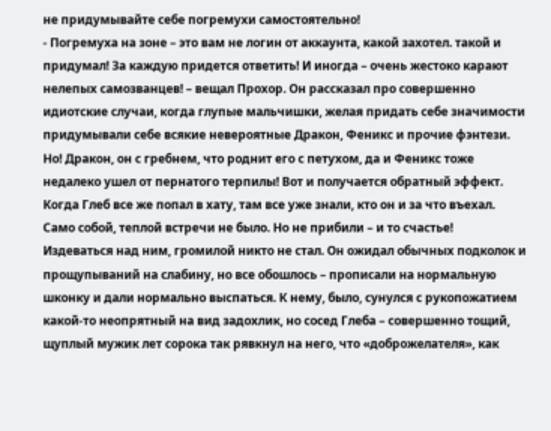не придумывайте себе погремухи самостоятельно!
- Погремуха на зоне – это вам не логин от аккаунта, какой захотел. такой и придумал! За каждую придется ответить! И иногда – очень жестоко карают нелепых самозванцев! – вещал Прохор. Он рассказал про совершенно идиотские случаи, когда глупые мальчишки, желая придать себе значимости придумывали себе всякие невероятные Дракон, Феникс и прочие фэнтези.
Но! Дракон, он с гребнем, что роднит его с петухом, да и Феникс тоже недалеко ушел от пернатого терпилы! Вот и получается обратный эффект.
Когда Глеб все же попал в хату, там все уже знали, кто он и за что въехал.
Само собой, теплой встречи не было. Но не прибили – и то счастье!
Издеваться над ним, громилой никто не стал. Он ожидал обычных подколок и прощупываний на слабину, но все обошлось – прописали на нормальную шконку и дали нормально выспаться. К нему, было, сунулся с рукопожатием какой-то неопрятный на вид задохлик, но сосед Глеба – совершенно тощий, щуплый мужик лет сорока так рявкнул на него, что «доброжелателя», как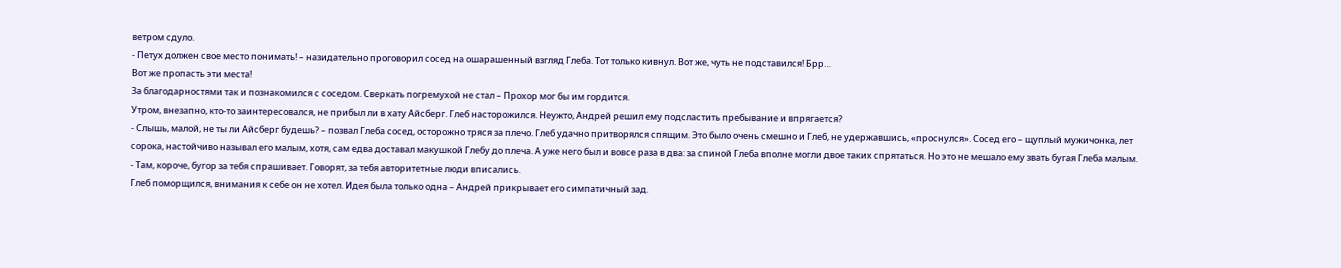ветром сдуло.
- Петух должен свое место понимать! – назидательно проговорил сосед на ошарашенный взгляд Глеба. Тот только кивнул. Вот же, чуть не подставился! Брр…
Вот же пропасть эти места!
За благодарностями так и познакомился с соседом. Сверкать погремухой не стал – Прохор мог бы им гордится.
Утром, внезапно, кто-то заинтересовался, не прибыл ли в хату Айсберг. Глеб насторожился. Неужто, Андрей решил ему подсластить пребывание и впрягается?
- Слышь, малой, не ты ли Айсберг будешь? – позвал Глеба сосед, осторожно тряся за плечо. Глеб удачно притворялся спящим. Это было очень смешно и Глеб, не удержавшись, «проснулся». Сосед его – щуплый мужичонка, лет сорока, настойчиво называл его малым, хотя, сам едва доставал макушкой Глебу до плеча. А уже него был и вовсе раза в два: за спиной Глеба вполне могли двое таких спрятаться. Но это не мешало ему звать бугая Глеба малым.
- Там, короче, бугор за тебя спрашивает. Говорят, за тебя авторитетные люди вписались.
Глеб поморщился, внимания к себе он не хотел. Идея была только одна – Андрей прикрывает его симпатичный зад.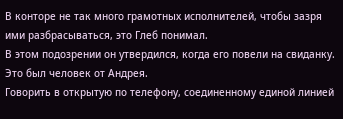В конторе не так много грамотных исполнителей, чтобы зазря ими разбрасываться, это Глеб понимал.
В этом подозрении он утвердился, когда его повели на свиданку.
Это был человек от Андрея.
Говорить в открытую по телефону, соединенному единой линией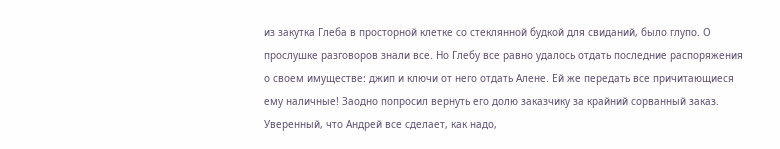из закутка Глеба в просторной клетке со стеклянной будкой для свиданий, было глупо. О прослушке разговоров знали все. Но Глебу все равно удалось отдать последние распоряжения о своем имуществе: джип и ключи от него отдать Алене. Ей же передать все причитающиеся ему наличные! Заодно попросил вернуть его долю заказчику за крайний сорванный заказ.
Уверенный, что Андрей все сделает, как надо,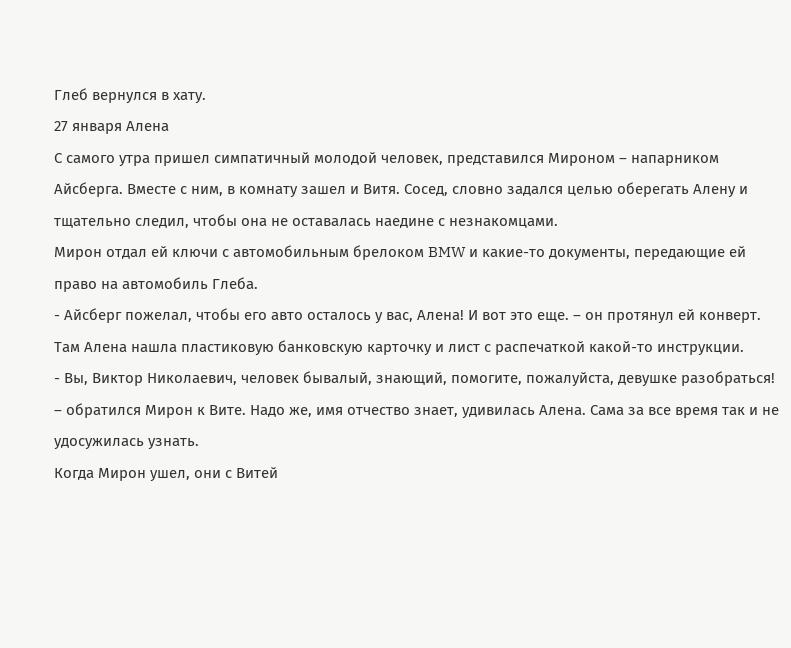Глеб вернулся в хату.
27 января Алена
С самого утра пришел симпатичный молодой человек, представился Мироном – напарником Айсберга. Вместе с ним, в комнату зашел и Витя. Сосед, словно задался целью оберегать Алену и тщательно следил, чтобы она не оставалась наедине с незнакомцами.
Мирон отдал ей ключи с автомобильным брелоком BMW и какие-то документы, передающие ей право на автомобиль Глеба.
- Айсберг пожелал, чтобы его авто осталось у вас, Алена! И вот это еще. – он протянул ей конверт. Там Алена нашла пластиковую банковскую карточку и лист с распечаткой какой-то инструкции.
- Вы, Виктор Николаевич, человек бывалый, знающий, помогите, пожалуйста, девушке разобраться! – обратился Мирон к Вите. Надо же, имя отчество знает, удивилась Алена. Сама за все время так и не удосужилась узнать.
Когда Мирон ушел, они с Витей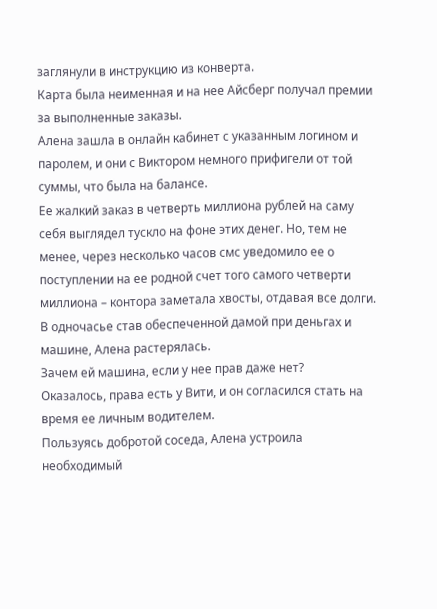заглянули в инструкцию из конверта.
Карта была неименная и на нее Айсберг получал премии за выполненные заказы.
Алена зашла в онлайн кабинет с указанным логином и паролем, и они с Виктором немного прифигели от той суммы, что была на балансе.
Ее жалкий заказ в четверть миллиона рублей на саму себя выглядел тускло на фоне этих денег. Но, тем не менее, через несколько часов смс уведомило ее о поступлении на ее родной счет того самого четверти миллиона – контора заметала хвосты, отдавая все долги.
В одночасье став обеспеченной дамой при деньгах и машине, Алена растерялась.
Зачем ей машина, если у нее прав даже нет?
Оказалось, права есть у Вити, и он согласился стать на время ее личным водителем.
Пользуясь добротой соседа, Алена устроила необходимый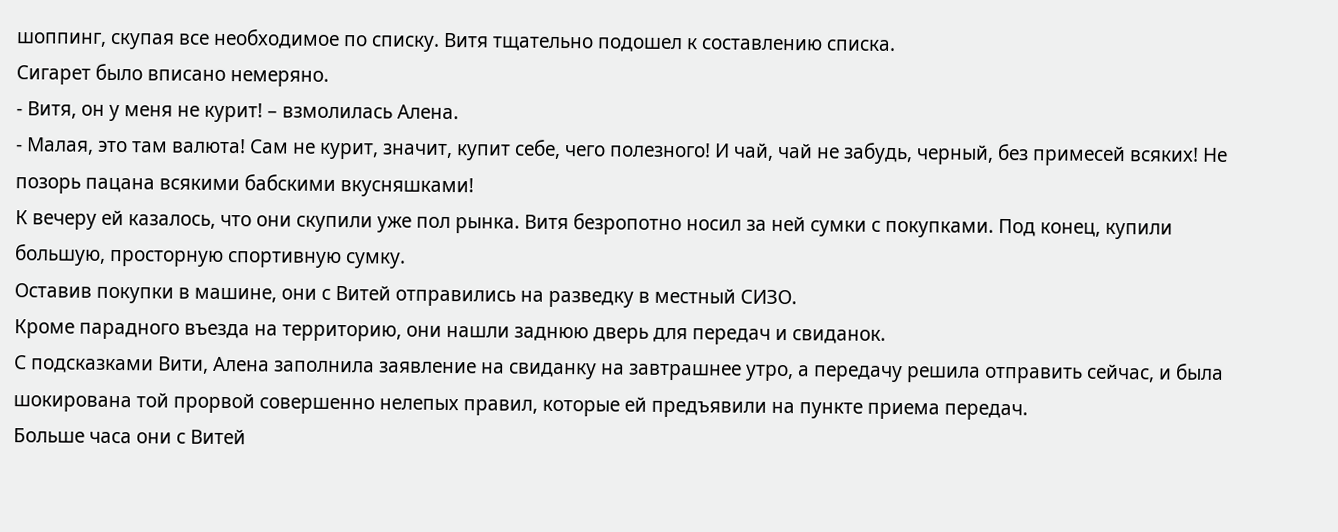шоппинг, скупая все необходимое по списку. Витя тщательно подошел к составлению списка.
Сигарет было вписано немеряно.
- Витя, он у меня не курит! – взмолилась Алена.
- Малая, это там валюта! Сам не курит, значит, купит себе, чего полезного! И чай, чай не забудь, черный, без примесей всяких! Не позорь пацана всякими бабскими вкусняшками!
К вечеру ей казалось, что они скупили уже пол рынка. Витя безропотно носил за ней сумки с покупками. Под конец, купили большую, просторную спортивную сумку.
Оставив покупки в машине, они с Витей отправились на разведку в местный СИЗО.
Кроме парадного въезда на территорию, они нашли заднюю дверь для передач и свиданок.
С подсказками Вити, Алена заполнила заявление на свиданку на завтрашнее утро, а передачу решила отправить сейчас, и была шокирована той прорвой совершенно нелепых правил, которые ей предъявили на пункте приема передач.
Больше часа они с Витей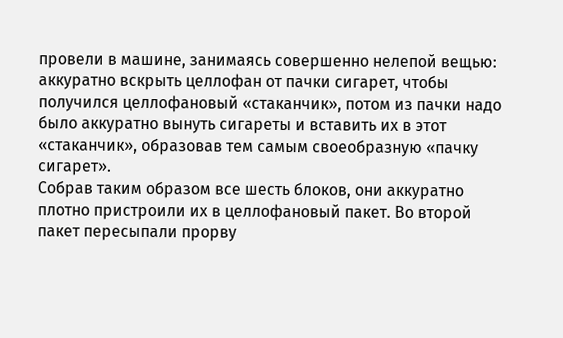провели в машине, занимаясь совершенно нелепой вещью: аккуратно вскрыть целлофан от пачки сигарет, чтобы получился целлофановый «стаканчик», потом из пачки надо было аккуратно вынуть сигареты и вставить их в этот «стаканчик», образовав тем самым своеобразную «пачку сигарет».
Собрав таким образом все шесть блоков, они аккуратно плотно пристроили их в целлофановый пакет. Во второй пакет пересыпали прорву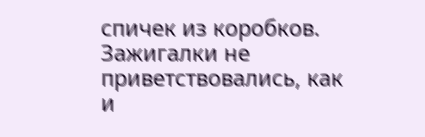спичек из коробков. Зажигалки не приветствовались, как и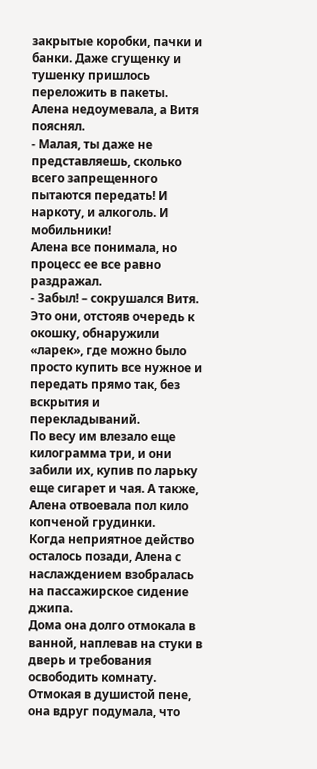закрытые коробки, пачки и банки. Даже сгущенку и тушенку пришлось переложить в пакеты.
Алена недоумевала, а Витя пояснял.
- Малая, ты даже не представляешь, сколько всего запрещенного пытаются передать! И наркоту, и алкоголь. И мобильники!
Алена все понимала, но процесс ее все равно раздражал.
- Забыл! – сокрушался Витя. Это они, отстояв очередь к окошку, обнаружили «ларек», где можно было просто купить все нужное и передать прямо так, без вскрытия и перекладываний.
По весу им влезало еще килограмма три, и они забили их, купив по ларьку еще сигарет и чая. А также, Алена отвоевала пол кило копченой грудинки.
Когда неприятное действо осталось позади, Алена с наслаждением взобралась на пассажирское сидение джипа.
Дома она долго отмокала в ванной, наплевав на стуки в дверь и требования освободить комнату. Отмокая в душистой пене, она вдруг подумала, что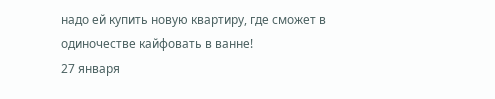надо ей купить новую квартиру, где сможет в одиночестве кайфовать в ванне!
27 января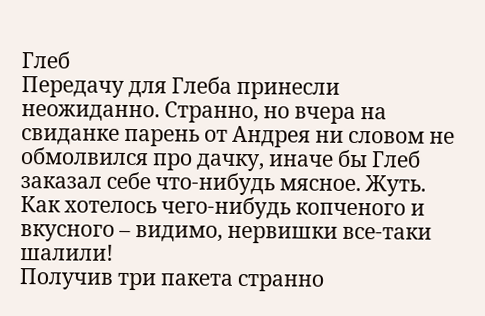Глеб
Передачу для Глеба принесли неожиданно. Странно, но вчера на свиданке парень от Андрея ни словом не обмолвился про дачку, иначе бы Глеб заказал себе что-нибудь мясное. Жуть. Как хотелось чего-нибудь копченого и вкусного – видимо, нервишки все-таки шалили!
Получив три пакета странно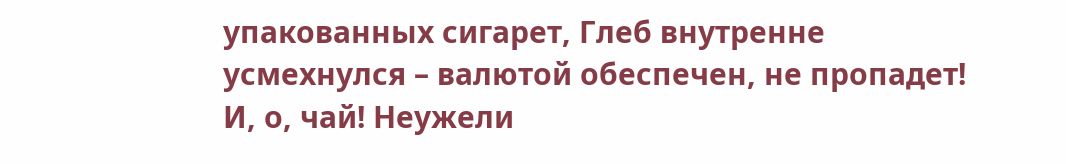упакованных сигарет, Глеб внутренне усмехнулся – валютой обеспечен, не пропадет! И, о, чай! Неужели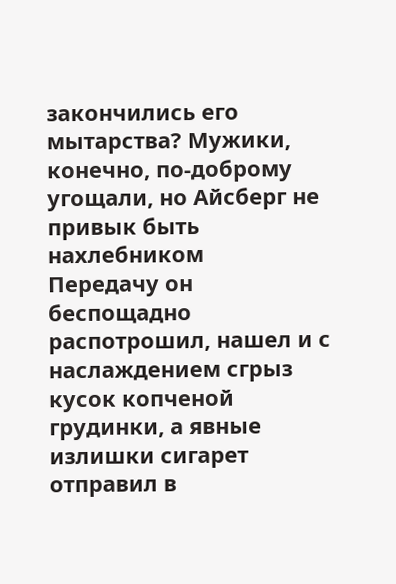закончились его мытарства? Мужики, конечно, по-доброму угощали, но Айсберг не привык быть нахлебником
Передачу он беспощадно распотрошил, нашел и с наслаждением сгрыз кусок копченой грудинки, а явные излишки сигарет отправил в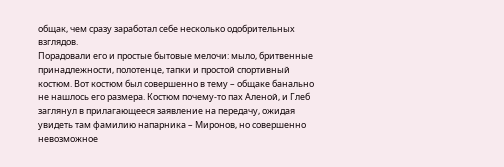общак, чем сразу заработал себе несколько одобрительных взглядов.
Порадовали его и простые бытовые мелочи: мыло, бритвенные принадлежности, полотенце, тапки и простой спортивный костюм. Вот костюм был совершенно в тему – общаке банально не нашлось его размера. Костюм почему-то пах Аленой, и Глеб заглянул в прилагающееся заявление на передачу, ожидая увидеть там фамилию напарника – Миронов, но совершенно невозможное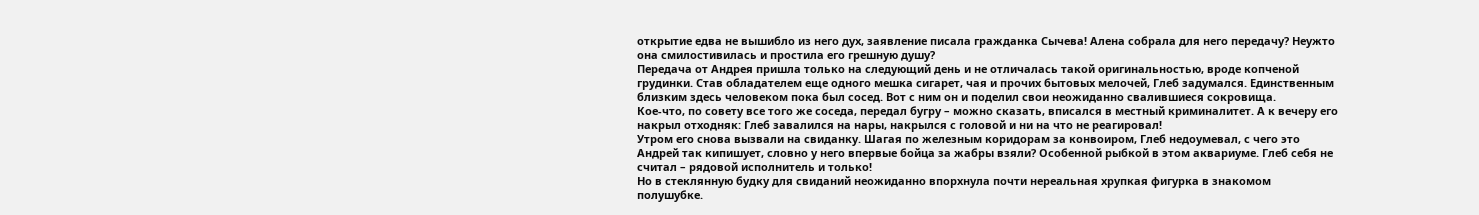открытие едва не вышибло из него дух, заявление писала гражданка Сычева! Алена собрала для него передачу? Неужто она смилостивилась и простила его грешную душу?
Передача от Андрея пришла только на следующий день и не отличалась такой оригинальностью, вроде копченой грудинки. Став обладателем еще одного мешка сигарет, чая и прочих бытовых мелочей, Глеб задумался. Единственным близким здесь человеком пока был сосед. Вот с ним он и поделил свои неожиданно свалившиеся сокровища.
Кое-что, по совету все того же соседа, передал бугру – можно сказать, вписался в местный криминалитет. А к вечеру его накрыл отходняк: Глеб завалился на нары, накрылся с головой и ни на что не реагировал!
Утром его снова вызвали на свиданку. Шагая по железным коридорам за конвоиром, Глеб недоумевал, с чего это Андрей так кипишует, словно у него впервые бойца за жабры взяли? Особенной рыбкой в этом аквариуме. Глеб себя не считал – рядовой исполнитель и только!
Но в стеклянную будку для свиданий неожиданно впорхнула почти нереальная хрупкая фигурка в знакомом полушубке.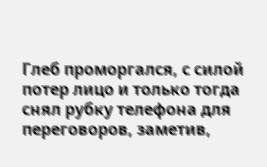Глеб проморгался, с силой потер лицо и только тогда снял рубку телефона для переговоров, заметив,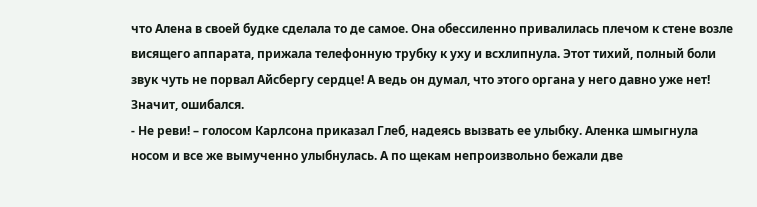что Алена в своей будке сделала то де самое. Она обессиленно привалилась плечом к стене возле висящего аппарата, прижала телефонную трубку к уху и всхлипнула. Этот тихий, полный боли звук чуть не порвал Айсбергу сердце! А ведь он думал, что этого органа у него давно уже нет! Значит, ошибался.
- Не реви! – голосом Карлсона приказал Глеб, надеясь вызвать ее улыбку. Аленка шмыгнула носом и все же вымученно улыбнулась. А по щекам непроизвольно бежали две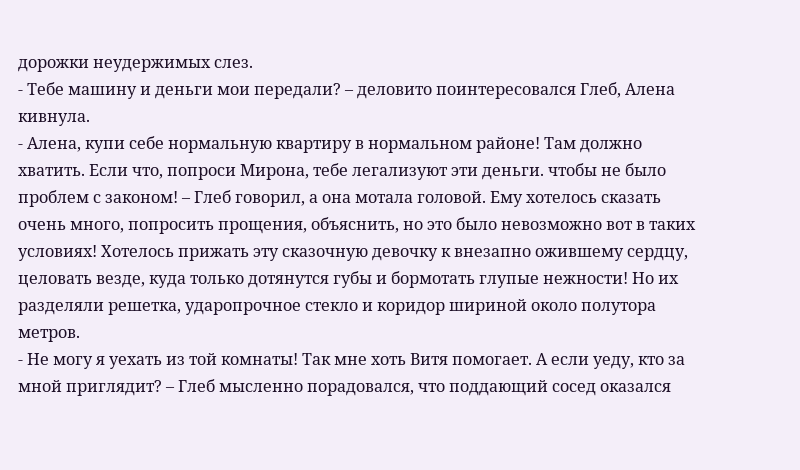дорожки неудержимых слез.
- Тебе машину и деньги мои передали? – деловито поинтересовался Глеб, Алена кивнула.
- Алена, купи себе нормальную квартиру в нормальном районе! Там должно хватить. Если что, попроси Мирона, тебе легализуют эти деньги. чтобы не было проблем с законом! – Глеб говорил, а она мотала головой. Ему хотелось сказать очень много, попросить прощения, объяснить, но это было невозможно вот в таких условиях! Хотелось прижать эту сказочную девочку к внезапно ожившему сердцу, целовать везде, куда только дотянутся губы и бормотать глупые нежности! Но их разделяли решетка, ударопрочное стекло и коридор шириной около полутора метров.
- Не могу я уехать из той комнаты! Так мне хоть Витя помогает. А если уеду, кто за мной приглядит? – Глеб мысленно порадовался, что поддающий сосед оказался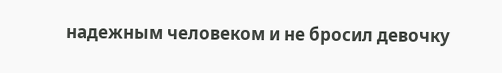надежным человеком и не бросил девочку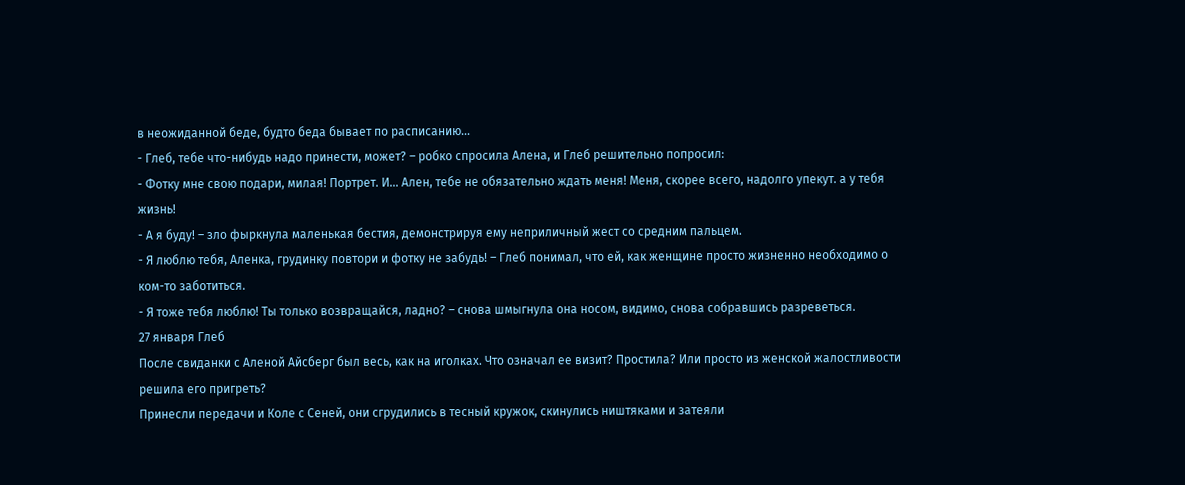в неожиданной беде, будто беда бывает по расписанию…
- Глеб, тебе что-нибудь надо принести, может? – робко спросила Алена, и Глеб решительно попросил:
- Фотку мне свою подари, милая! Портрет. И… Ален, тебе не обязательно ждать меня! Меня, скорее всего, надолго упекут. а у тебя жизнь!
- А я буду! – зло фыркнула маленькая бестия, демонстрируя ему неприличный жест со средним пальцем.
- Я люблю тебя, Аленка, грудинку повтори и фотку не забудь! – Глеб понимал, что ей, как женщине просто жизненно необходимо о ком-то заботиться.
- Я тоже тебя люблю! Ты только возвращайся, ладно? – снова шмыгнула она носом, видимо, снова собравшись разреветься.
27 января Глеб
После свиданки с Аленой Айсберг был весь, как на иголках. Что означал ее визит? Простила? Или просто из женской жалостливости решила его пригреть?
Принесли передачи и Коле с Сеней, они сгрудились в тесный кружок, скинулись ништяками и затеяли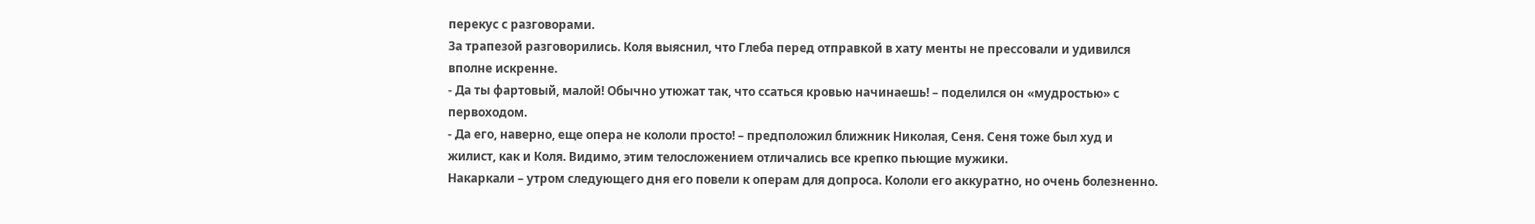перекус с разговорами.
За трапезой разговорились. Коля выяснил, что Глеба перед отправкой в хату менты не прессовали и удивился вполне искренне.
- Да ты фартовый, малой! Обычно утюжат так, что ссаться кровью начинаешь! – поделился он «мудростью» с первоходом.
- Да его, наверно, еще опера не кололи просто! – предположил ближник Николая, Сеня. Сеня тоже был худ и жилист, как и Коля. Видимо, этим телосложением отличались все крепко пьющие мужики.
Накаркали – утром следующего дня его повели к операм для допроса. Кололи его аккуратно, но очень болезненно.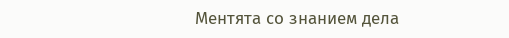Ментята со знанием дела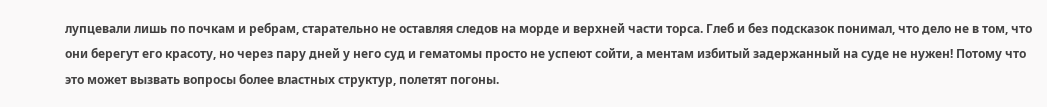лупцевали лишь по почкам и ребрам, старательно не оставляя следов на морде и верхней части торса. Глеб и без подсказок понимал, что дело не в том, что они берегут его красоту, но через пару дней у него суд и гематомы просто не успеют сойти, а ментам избитый задержанный на суде не нужен! Потому что это может вызвать вопросы более властных структур, полетят погоны.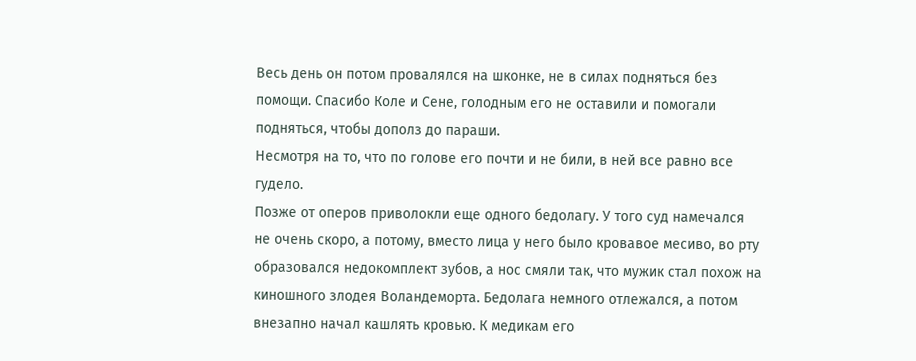Весь день он потом провалялся на шконке, не в силах подняться без помощи. Спасибо Коле и Сене, голодным его не оставили и помогали подняться, чтобы дополз до параши.
Несмотря на то, что по голове его почти и не били, в ней все равно все гудело.
Позже от оперов приволокли еще одного бедолагу. У того суд намечался не очень скоро, а потому, вместо лица у него было кровавое месиво, во рту образовался недокомплект зубов, а нос смяли так, что мужик стал похож на киношного злодея Воландеморта. Бедолага немного отлежался, а потом внезапно начал кашлять кровью. К медикам его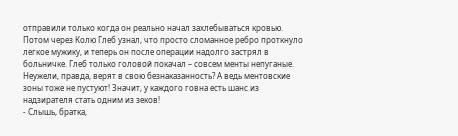отправили только когда он реально начал захлебываться кровью. Потом через Колю Глеб узнал, что просто сломанное ребро проткнуло легкое мужику, и теперь он после операции надолго застрял в больничке. Глеб только головой покачал – совсем менты непуганые. Неужели, правда, верят в свою безнаказанность? А ведь ментовские зоны тоже не пустуют! Значит, у каждого говна есть шанс из надзирателя стать одним из зеков!
- Слышь, братка,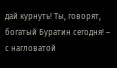дай курнуть! Ты, говорят, богатый Буратин сегодня! – с нагловатой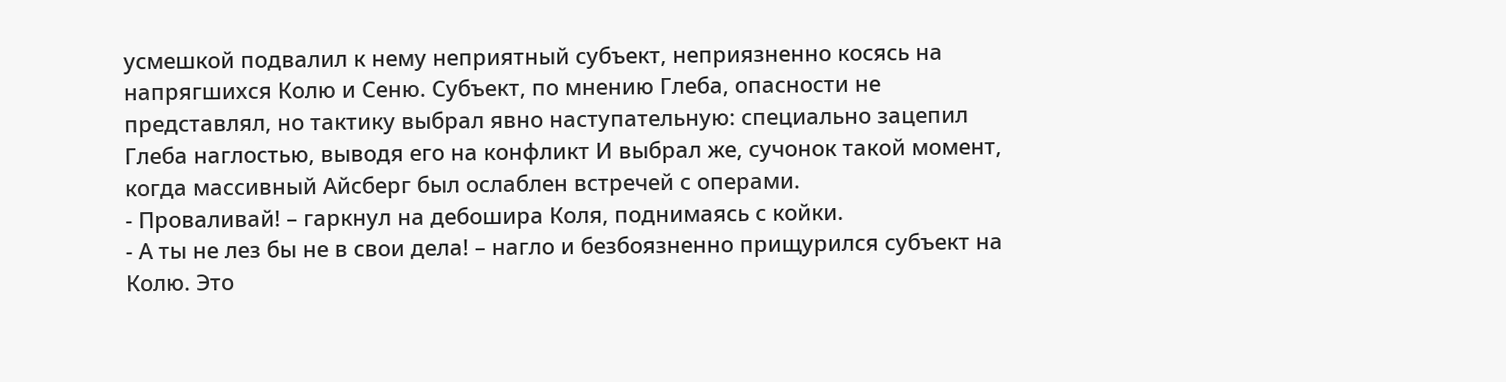усмешкой подвалил к нему неприятный субъект, неприязненно косясь на напрягшихся Колю и Сеню. Субъект, по мнению Глеба, опасности не представлял, но тактику выбрал явно наступательную: специально зацепил Глеба наглостью, выводя его на конфликт И выбрал же, сучонок такой момент, когда массивный Айсберг был ослаблен встречей с операми.
- Проваливай! – гаркнул на дебошира Коля, поднимаясь с койки.
- А ты не лез бы не в свои дела! – нагло и безбоязненно прищурился субъект на Колю. Это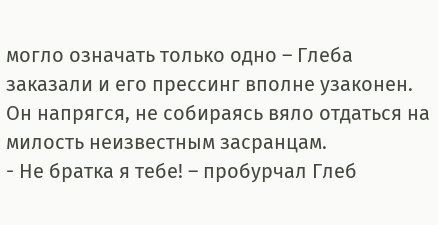могло означать только одно – Глеба заказали и его прессинг вполне узаконен. Он напрягся, не собираясь вяло отдаться на милость неизвестным засранцам.
- Не братка я тебе! – пробурчал Глеб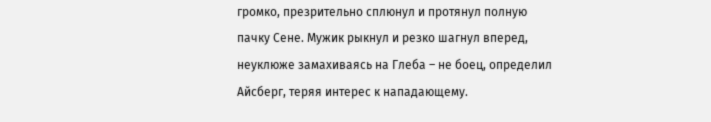громко, презрительно сплюнул и протянул полную пачку Сене. Мужик рыкнул и резко шагнул вперед, неуклюже замахиваясь на Глеба – не боец, определил Айсберг, теряя интерес к нападающему.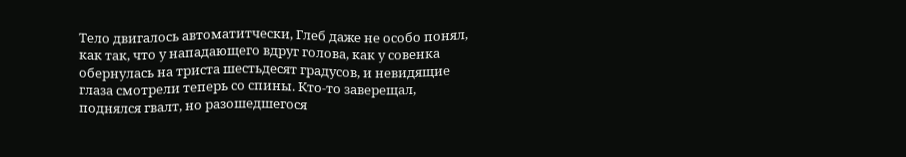Тело двигалось автоматитчески, Глеб даже не особо понял, как так, что у нападающего вдруг голова, как у совенка обернулась на триста шестьдесят градусов, и невидящие глаза смотрели теперь со спины. Кто-то заверещал, поднялся гвалт, но разошедшегося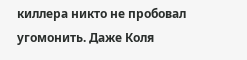киллера никто не пробовал угомонить. Даже Коля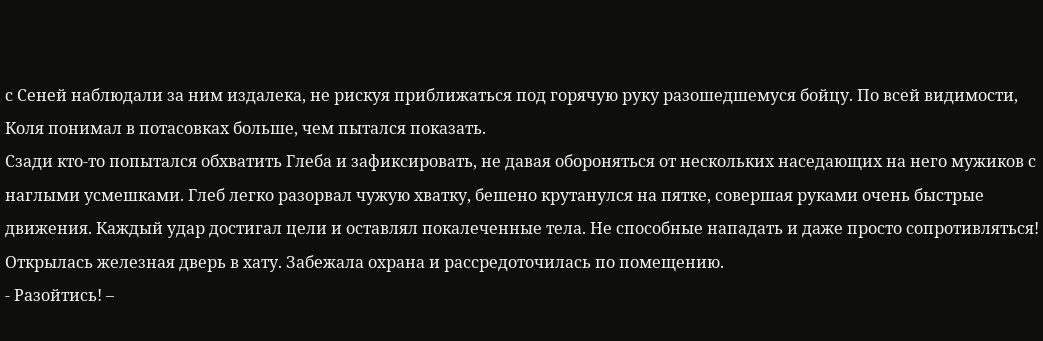с Сеней наблюдали за ним издалека, не рискуя приближаться под горячую руку разошедшемуся бойцу. По всей видимости, Коля понимал в потасовках больше, чем пытался показать.
Сзади кто-то попытался обхватить Глеба и зафиксировать, не давая обороняться от нескольких наседающих на него мужиков с наглыми усмешками. Глеб легко разорвал чужую хватку, бешено крутанулся на пятке, совершая руками очень быстрые движения. Каждый удар достигал цели и оставлял покалеченные тела. Не способные нападать и даже просто сопротивляться!
Открылась железная дверь в хату. Забежала охрана и рассредоточилась по помещению.
- Разойтись! –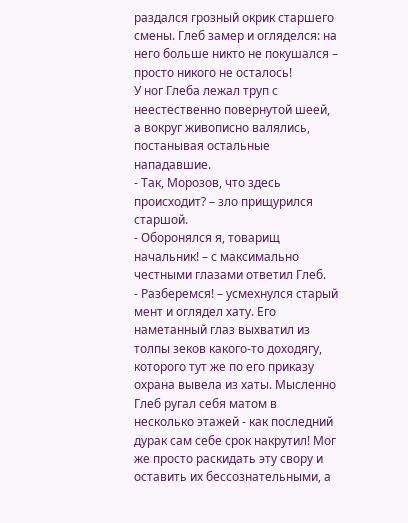раздался грозный окрик старшего смены. Глеб замер и огляделся: на него больше никто не покушался – просто никого не осталось!
У ног Глеба лежал труп с неестественно повернутой шеей, а вокруг живописно валялись, постанывая остальные нападавшие.
- Так, Морозов, что здесь происходит? – зло прищурился старшой.
- Оборонялся я, товарищ начальник! – с максимально честными глазами ответил Глеб.
- Разберемся! – усмехнулся старый мент и оглядел хату. Его наметанный глаз выхватил из толпы зеков какого-то доходягу, которого тут же по его приказу охрана вывела из хаты. Мысленно Глеб ругал себя матом в несколько этажей - как последний дурак сам себе срок накрутил! Мог же просто раскидать эту свору и оставить их бессознательными, а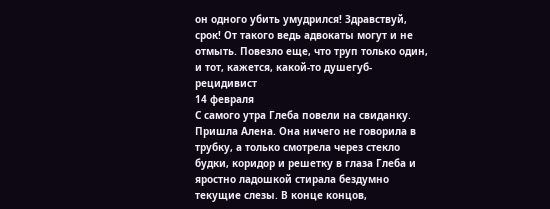он одного убить умудрился! Здравствуй, срок! От такого ведь адвокаты могут и не отмыть. Повезло еще, что труп только один, и тот, кажется, какой-то душегуб-рецидивист
14 февраля
С самого утра Глеба повели на свиданку. Пришла Алена. Она ничего не говорила в трубку, а только смотрела через стекло будки, коридор и решетку в глаза Глеба и яростно ладошкой стирала бездумно текущие слезы. В конце концов,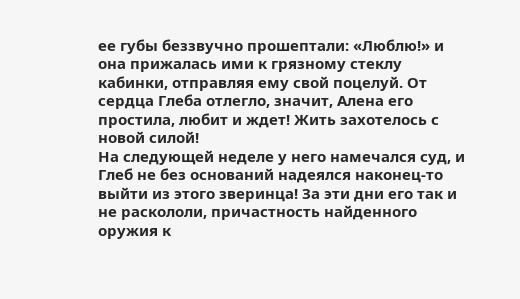ее губы беззвучно прошептали: «Люблю!» и она прижалась ими к грязному стеклу кабинки, отправляя ему свой поцелуй. От сердца Глеба отлегло, значит, Алена его простила, любит и ждет! Жить захотелось с новой силой!
На следующей неделе у него намечался суд, и Глеб не без оснований надеялся наконец-то выйти из этого зверинца! За эти дни его так и не раскололи, причастность найденного оружия к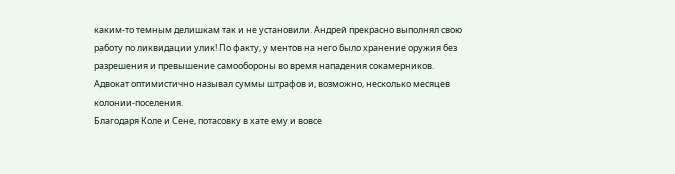каким-то темным делишкам так и не установили. Андрей прекрасно выполнял свою работу по ликвидации улик! По факту, у ментов на него было хранение оружия без разрешения и превышение самообороны во время нападения сокамерников. Адвокат оптимистично называл суммы штрафов и, возможно, несколько месяцев колонии-поселения.
Благодаря Коле и Сене, потасовку в хате ему и вовсе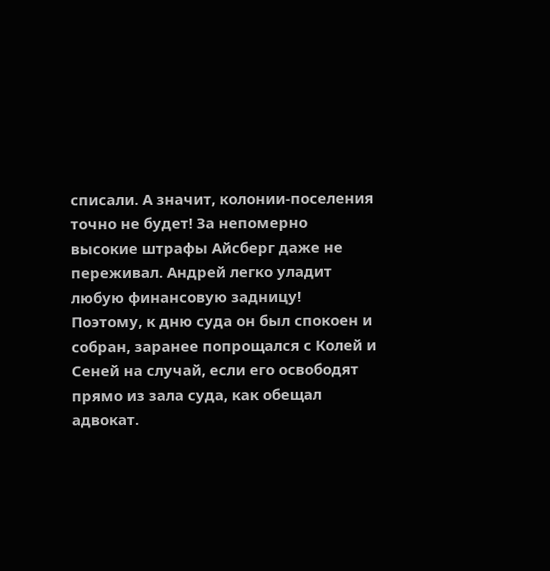списали. А значит, колонии-поселения точно не будет! За непомерно высокие штрафы Айсберг даже не переживал. Андрей легко уладит любую финансовую задницу!
Поэтому, к дню суда он был спокоен и собран, заранее попрощался с Колей и Сеней на случай, если его освободят прямо из зала суда, как обещал адвокат.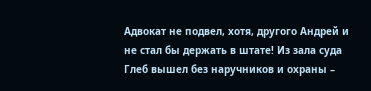Адвокат не подвел, хотя, другого Андрей и не стал бы держать в штате! Из зала суда Глеб вышел без наручников и охраны –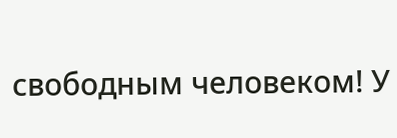свободным человеком! У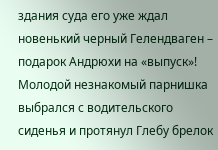здания суда его уже ждал новенький черный Гелендваген – подарок Андрюхи на «выпуск»!
Молодой незнакомый парнишка выбрался с водительского сиденья и протянул Глебу брелок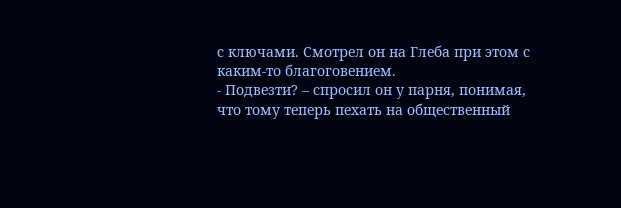с ключами. Смотрел он на Глеба при этом с каким-то благоговением.
- Подвезти? – спросил он у парня, понимая, что тому теперь пехать на общественный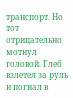транспорт. Но тот отрицательно мотнул головой. Глеб взлетел за руль и погнал в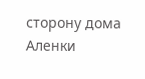сторону дома Аленки